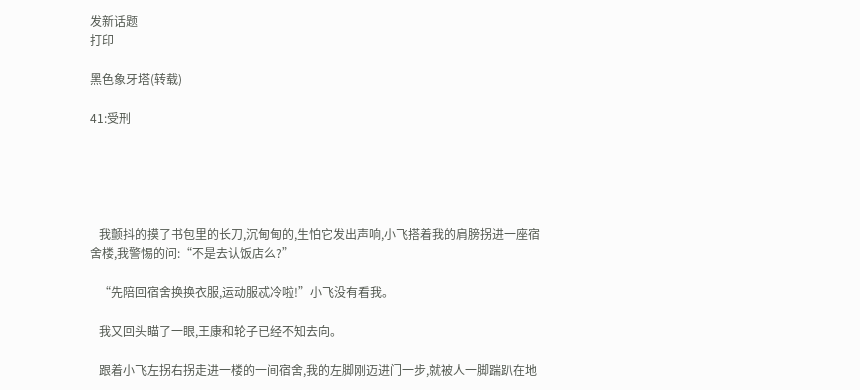发新话题
打印

黑色象牙塔(转载)

41:受刑





   我颤抖的摸了书包里的长刀,沉甸甸的,生怕它发出声响,小飞搭着我的肩膀拐进一座宿舍楼,我警惕的问:“不是去认饭店么?”

   “先陪回宿舍换换衣服,运动服忒冷啦!”小飞没有看我。

   我又回头瞄了一眼,王康和轮子已经不知去向。

   跟着小飞左拐右拐走进一楼的一间宿舍,我的左脚刚迈进门一步,就被人一脚踹趴在地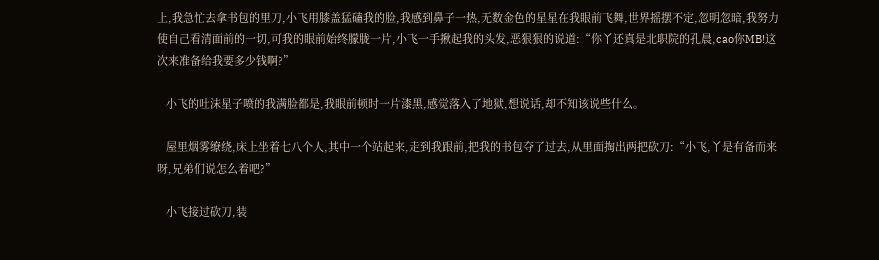上,我急忙去拿书包的里刀,小飞用膝盖猛磕我的脸,我感到鼻子一热,无数金色的星星在我眼前飞舞,世界摇摆不定,忽明忽暗,我努力使自己看清面前的一切,可我的眼前始终朦胧一片,小飞一手揪起我的头发,恶狠狠的说道:“你丫还真是北职院的孔晨,cao你MB!这次来准备给我要多少钱啊?”

   小飞的吐沫星子喷的我满脸都是,我眼前顿时一片漆黑,感觉落入了地狱,想说话,却不知该说些什么。

   屋里烟雾缭绕,床上坐着七八个人,其中一个站起来,走到我跟前,把我的书包夺了过去,从里面掏出两把砍刀:“小飞,丫是有备而来呀,兄弟们说怎么着吧?”

   小飞接过砍刀,装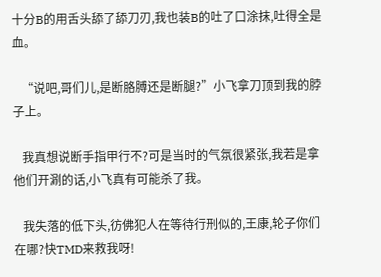十分B的用舌头舔了舔刀刃,我也装B的吐了口涂抹,吐得全是血。

   “说吧,哥们儿,是断胳膊还是断腿?”小飞拿刀顶到我的脖子上。

   我真想说断手指甲行不?可是当时的气氛很紧张,我若是拿他们开涮的话,小飞真有可能杀了我。

   我失落的低下头,彷佛犯人在等待行刑似的,王康,轮子你们在哪?快TMD来救我呀!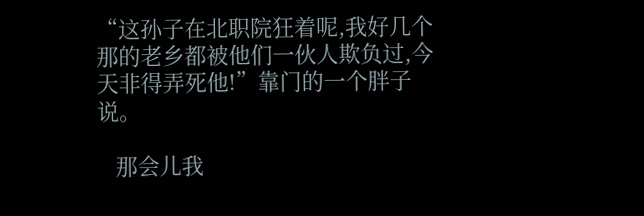“这孙子在北职院狂着呢,我好几个那的老乡都被他们一伙人欺负过,今天非得弄死他!”靠门的一个胖子说。

   那会儿我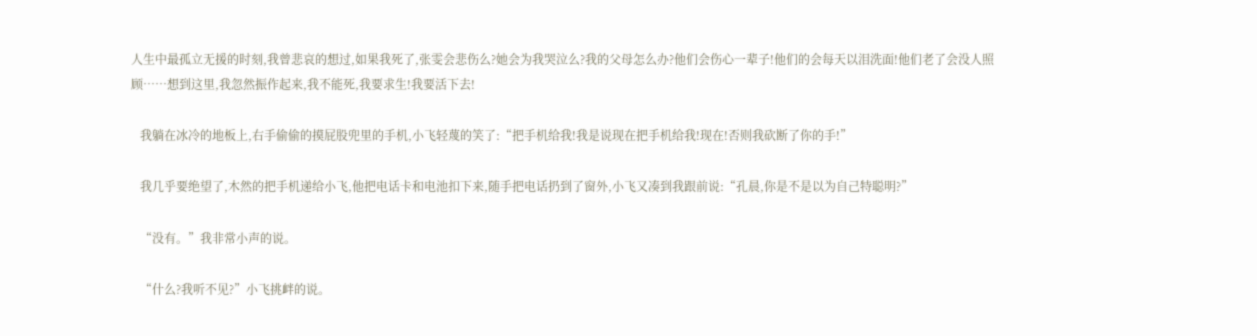人生中最孤立无援的时刻,我曾悲哀的想过,如果我死了,张雯会悲伤么?她会为我哭泣么?我的父母怎么办?他们会伤心一辈子!他们的会每天以泪洗面!他们老了会没人照顾……想到这里,我忽然振作起来,我不能死,我要求生!我要活下去!

   我躺在冰冷的地板上,右手偷偷的摸屁股兜里的手机,小飞轻蔑的笑了:“把手机给我!我是说现在把手机给我!现在!否则我砍断了你的手!”

   我几乎要绝望了,木然的把手机递给小飞,他把电话卡和电池扣下来,随手把电话扔到了窗外,小飞又凑到我跟前说:“孔晨,你是不是以为自己特聪明?”

   “没有。”我非常小声的说。

   “什么?我听不见?”小飞挑衅的说。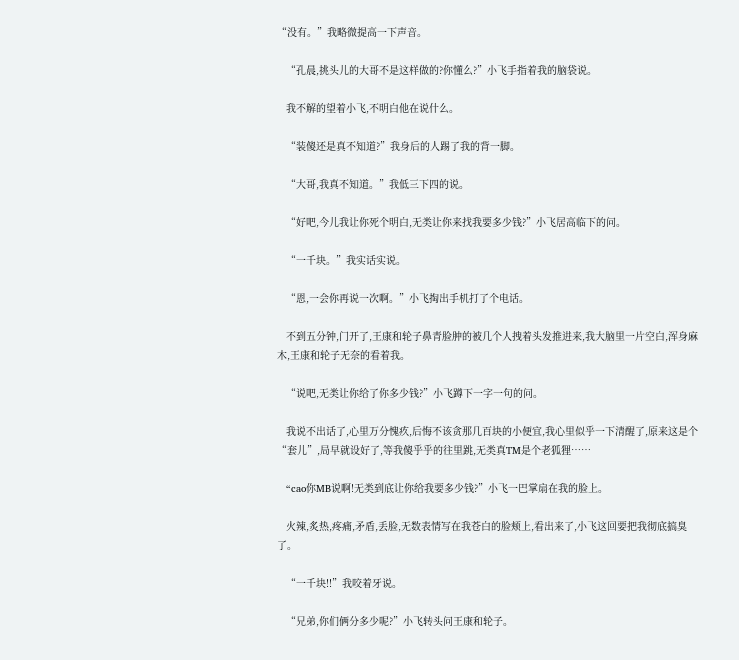“没有。”我略微提高一下声音。

   “孔晨,挑头儿的大哥不是这样做的?你懂么?”小飞手指着我的脑袋说。

   我不解的望着小飞,不明白他在说什么。

   “装傻还是真不知道?”我身后的人踢了我的背一脚。

   “大哥,我真不知道。”我低三下四的说。

   “好吧,今儿我让你死个明白,无类让你来找我要多少钱?”小飞居高临下的问。

   “一千块。”我实话实说。

   “恩,一会你再说一次啊。”小飞掏出手机打了个电话。

   不到五分钟,门开了,王康和轮子鼻青脸肿的被几个人拽着头发推进来,我大脑里一片空白,浑身麻木,王康和轮子无奈的看着我。

   “说吧,无类让你给了你多少钱?”小飞蹲下一字一句的问。

   我说不出话了,心里万分愧疚,后悔不该贪那几百块的小便宜,我心里似乎一下清醒了,原来这是个“套儿”,局早就设好了,等我傻乎乎的往里跳,无类真TM是个老狐狸……

   “cao你MB说啊!无类到底让你给我要多少钱?”小飞一巴掌扇在我的脸上。

   火辣,炙热,疼痛,矛盾,丢脸,无数表情写在我苍白的脸颊上,看出来了,小飞这回要把我彻底搞臭了。

   “一千块!!”我咬着牙说。

   “兄弟,你们俩分多少呢?”小飞转头问王康和轮子。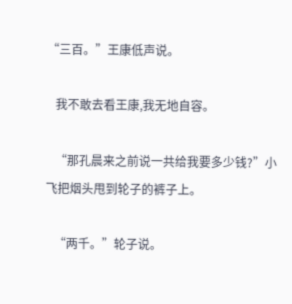“三百。”王康低声说。

   我不敢去看王康,我无地自容。

   “那孔晨来之前说一共给我要多少钱?”小飞把烟头甩到轮子的裤子上。

   “两千。”轮子说。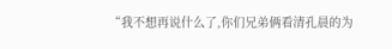“我不想再说什么了,你们兄弟俩看清孔晨的为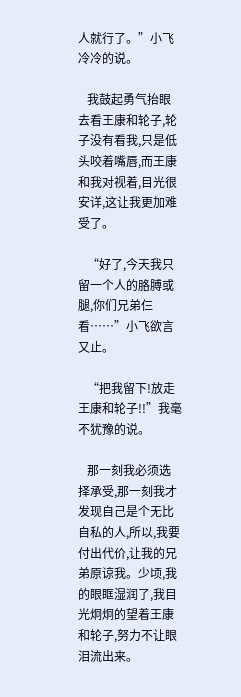人就行了。”小飞冷冷的说。

   我鼓起勇气抬眼去看王康和轮子,轮子没有看我,只是低头咬着嘴唇,而王康和我对视着,目光很安详,这让我更加难受了。

   “好了,今天我只留一个人的胳膊或腿,你们兄弟仨看……”小飞欲言又止。

   “把我留下!放走王康和轮子!!”我毫不犹豫的说。

   那一刻我必须选择承受,那一刻我才发现自己是个无比自私的人,所以,我要付出代价,让我的兄弟原谅我。少顷,我的眼眶湿润了,我目光炯炯的望着王康和轮子,努力不让眼泪流出来。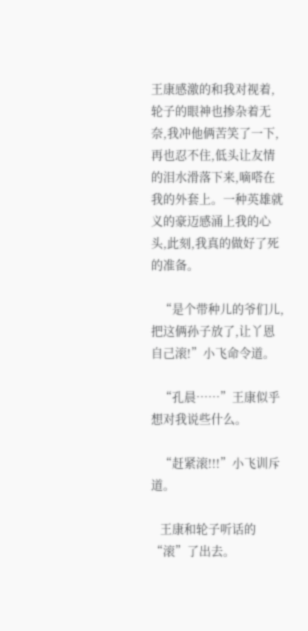王康感激的和我对视着,轮子的眼神也掺杂着无奈,我冲他俩苦笑了一下,再也忍不住,低头让友情的泪水滑落下来,嘀嗒在我的外套上。一种英雄就义的豪迈感涌上我的心头,此刻,我真的做好了死的准备。

   “是个带种儿的爷们儿,把这俩孙子放了,让丫恩自己滚!”小飞命令道。

   “孔晨……”王康似乎想对我说些什么。

   “赶紧滚!!!”小飞训斥道。

   王康和轮子听话的“滚”了出去。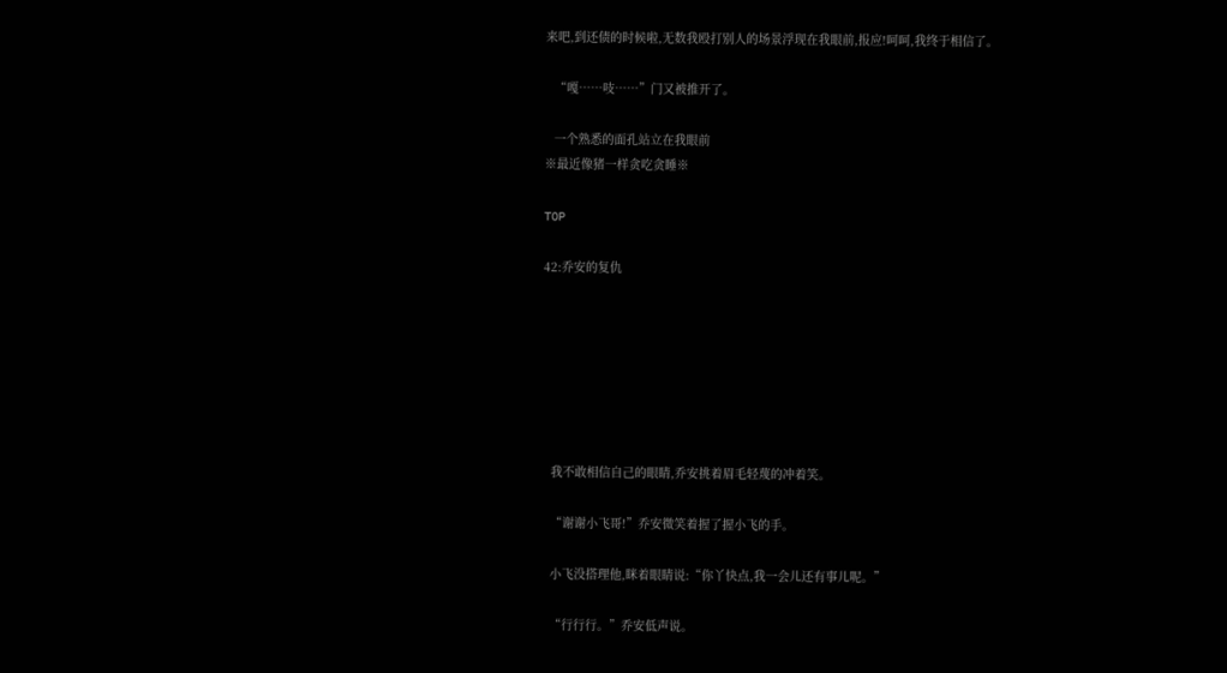来吧,到还债的时候啦,无数我殴打别人的场景浮现在我眼前,报应!呵呵,我终于相信了。

   “嘎……吱……”门又被推开了。

   一个熟悉的面孔站立在我眼前
※最近像猪一样贪吃贪睡※

TOP

42:乔安的复仇







   我不敢相信自己的眼睛,乔安挑着眉毛轻蔑的冲着笑。

   “谢谢小飞哥!”乔安微笑着握了握小飞的手。

   小飞没搭理他,眯着眼睛说:“你丫快点,我一会儿还有事儿呢。”

   “行行行。”乔安低声说。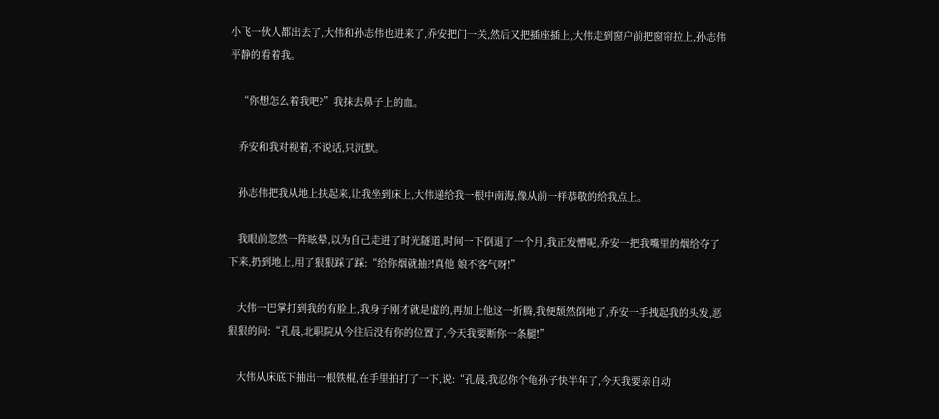小飞一伙人都出去了,大伟和孙志伟也进来了,乔安把门一关,然后又把插座插上,大伟走到窗户前把窗帘拉上,孙志伟平静的看着我。

   “你想怎么着我吧?”我抹去鼻子上的血。

   乔安和我对视着,不说话,只沉默。

   孙志伟把我从地上扶起来,让我坐到床上,大伟递给我一根中南海,像从前一样恭敬的给我点上。

   我眼前忽然一阵眩晕,以为自己走进了时光隧道,时间一下倒退了一个月,我正发懵呢,乔安一把我嘴里的烟给夺了下来,扔到地上,用了狠狠踩了踩:“给你烟就抽?!真他 娘不客气呀!”

   大伟一巴掌打到我的有脸上,我身子刚才就是虚的,再加上他这一折腾,我便颓然倒地了,乔安一手拽起我的头发,恶狠狠的问:“孔晨,北职院从今往后没有你的位置了,今天我要断你一条腿!”

   大伟从床底下抽出一根铁棍,在手里拍打了一下,说:“孔晨,我忍你个龟孙子快半年了,今天我要亲自动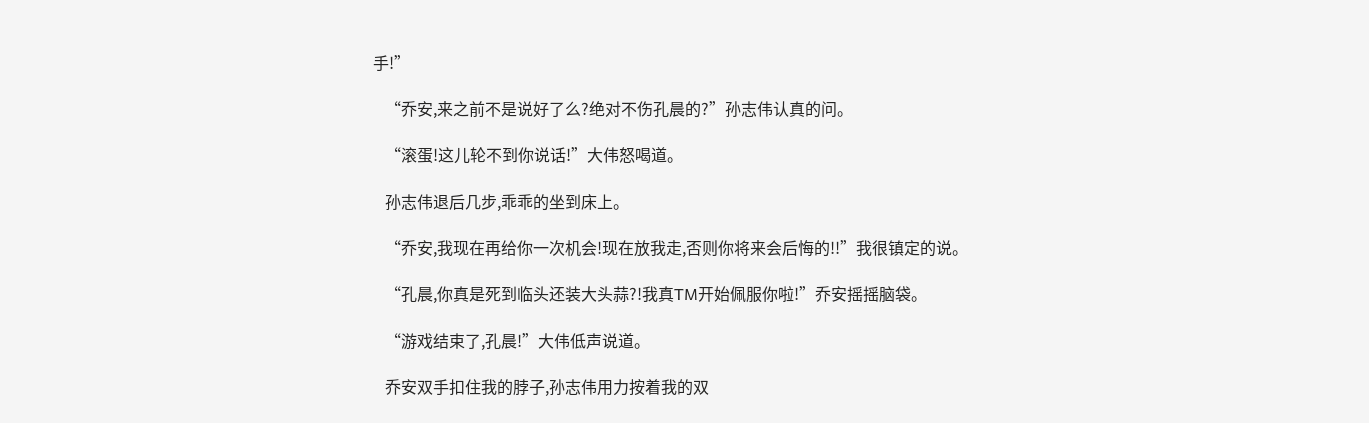手!”

   “乔安,来之前不是说好了么?绝对不伤孔晨的?”孙志伟认真的问。

   “滚蛋!这儿轮不到你说话!”大伟怒喝道。

   孙志伟退后几步,乖乖的坐到床上。

   “乔安,我现在再给你一次机会!现在放我走,否则你将来会后悔的!!”我很镇定的说。

   “孔晨,你真是死到临头还装大头蒜?!我真TM开始佩服你啦!”乔安摇摇脑袋。

   “游戏结束了,孔晨!”大伟低声说道。

   乔安双手扣住我的脖子,孙志伟用力按着我的双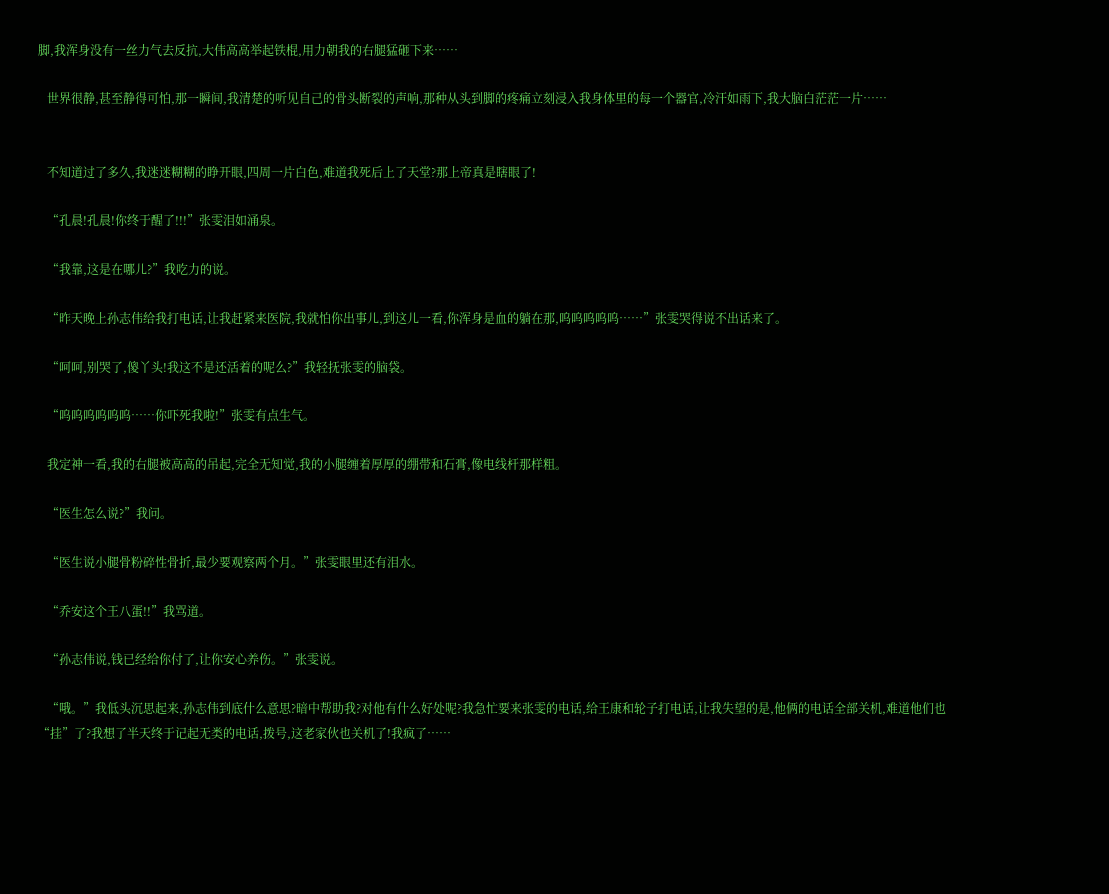脚,我浑身没有一丝力气去反抗,大伟高高举起铁棍,用力朝我的右腿猛砸下来……

   世界很静,甚至静得可怕,那一瞬间,我清楚的听见自己的骨头断裂的声响,那种从头到脚的疼痛立刻浸入我身体里的每一个器官,冷汗如雨下,我大脑白茫茫一片……


   不知道过了多久,我迷迷糊糊的睁开眼,四周一片白色,难道我死后上了天堂?那上帝真是瞎眼了!

   “孔晨!孔晨!你终于醒了!!!”张雯泪如涌泉。

   “我靠,这是在哪儿?”我吃力的说。

   “昨天晚上孙志伟给我打电话,让我赶紧来医院,我就怕你出事儿,到这儿一看,你浑身是血的躺在那,呜呜呜呜呜……”张雯哭得说不出话来了。

   “呵呵,别哭了,傻丫头!我这不是还活着的呢么?”我轻抚张雯的脑袋。

   “呜呜呜呜呜呜……你吓死我啦!”张雯有点生气。

   我定神一看,我的右腿被高高的吊起,完全无知觉,我的小腿缠着厚厚的绷带和石膏,像电线杆那样粗。

   “医生怎么说?”我问。

   “医生说小腿骨粉碎性骨折,最少要观察两个月。”张雯眼里还有泪水。

   “乔安这个王八蛋!!”我骂道。

   “孙志伟说,钱已经给你付了,让你安心养伤。”张雯说。

   “哦。”我低头沉思起来,孙志伟到底什么意思?暗中帮助我?对他有什么好处呢?我急忙要来张雯的电话,给王康和轮子打电话,让我失望的是,他俩的电话全部关机,难道他们也“挂”了?我想了半天终于记起无类的电话,拨号,这老家伙也关机了!我疯了……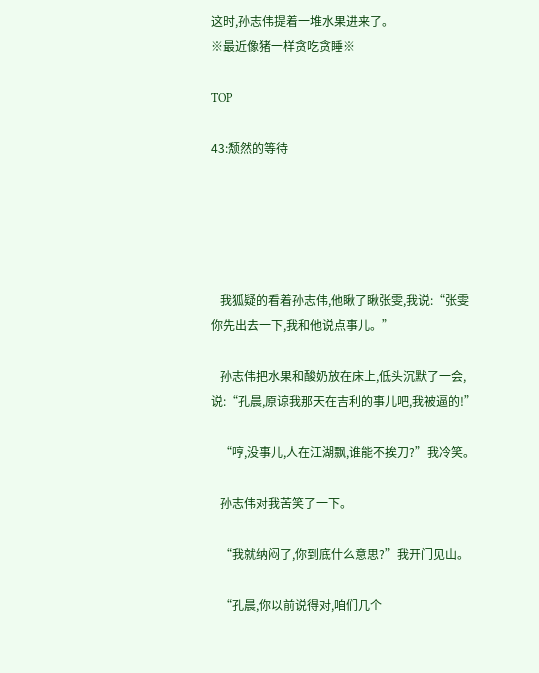这时,孙志伟提着一堆水果进来了。
※最近像猪一样贪吃贪睡※

TOP

43:颓然的等待





   我狐疑的看着孙志伟,他瞅了瞅张雯,我说:“张雯你先出去一下,我和他说点事儿。”

   孙志伟把水果和酸奶放在床上,低头沉默了一会,说:“孔晨,原谅我那天在吉利的事儿吧,我被逼的!”

   “哼,没事儿,人在江湖飘,谁能不挨刀?”我冷笑。

   孙志伟对我苦笑了一下。

   “我就纳闷了,你到底什么意思?”我开门见山。

   “孔晨,你以前说得对,咱们几个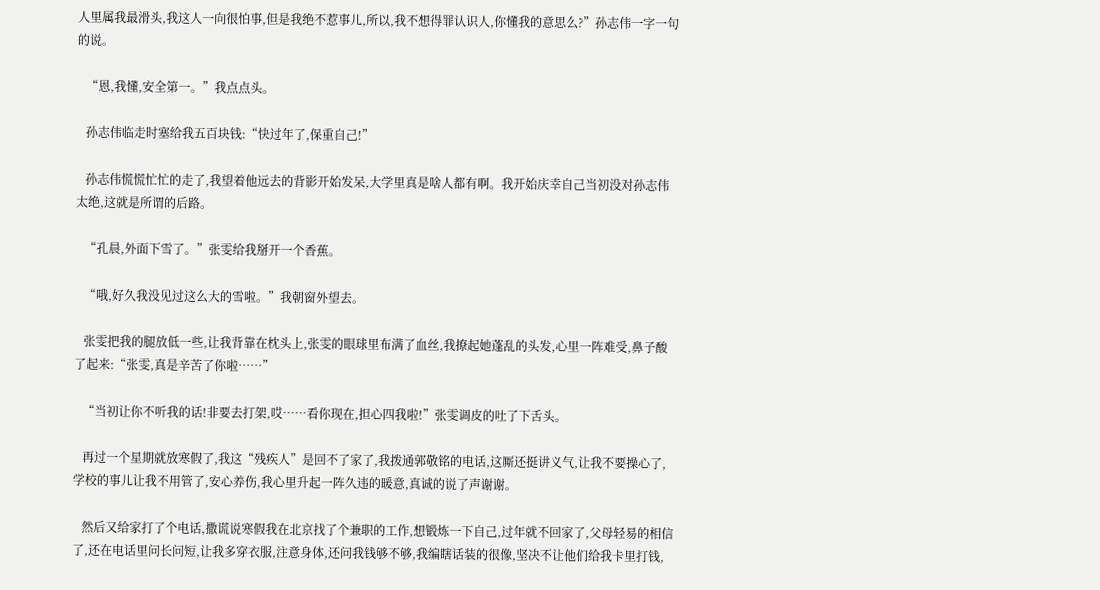人里属我最滑头,我这人一向很怕事,但是我绝不惹事儿,所以,我不想得罪认识人,你懂我的意思么?”孙志伟一字一句的说。

   “恩,我懂,安全第一。”我点点头。

   孙志伟临走时塞给我五百块钱:“快过年了,保重自己!”

   孙志伟慌慌忙忙的走了,我望着他远去的背影开始发呆,大学里真是啥人都有啊。我开始庆幸自己当初没对孙志伟太绝,这就是所谓的后路。

   “孔晨,外面下雪了。”张雯给我掰开一个香蕉。

   “哦,好久我没见过这么大的雪啦。”我朝窗外望去。

   张雯把我的腿放低一些,让我背靠在枕头上,张雯的眼球里布满了血丝,我撩起她蓬乱的头发,心里一阵难受,鼻子酸了起来:“张雯,真是辛苦了你啦……”

   “当初让你不听我的话!非要去打架,哎……看你现在,担心四我啦!”张雯调皮的吐了下舌头。

   再过一个星期就放寒假了,我这“残疾人”是回不了家了,我拨通郭敬铭的电话,这厮还挺讲义气,让我不要操心了,学校的事儿让我不用管了,安心养伤,我心里升起一阵久违的暖意,真诚的说了声谢谢。

   然后又给家打了个电话,撒谎说寒假我在北京找了个兼职的工作,想锻炼一下自己,过年就不回家了,父母轻易的相信了,还在电话里问长问短,让我多穿衣服,注意身体,还问我钱够不够,我编瞎话装的很像,坚决不让他们给我卡里打钱,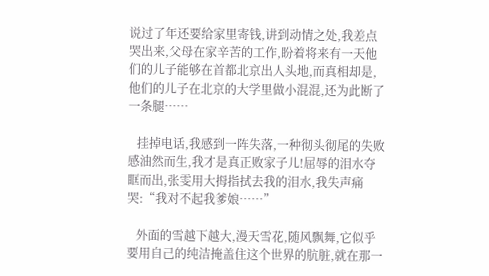说过了年还要给家里寄钱,讲到动情之处,我差点哭出来,父母在家辛苦的工作,盼着将来有一天他们的儿子能够在首都北京出人头地,而真相却是,他们的儿子在北京的大学里做小混混,还为此断了一条腿……

   挂掉电话,我感到一阵失落,一种彻头彻尾的失败感油然而生,我才是真正败家子儿!屈辱的泪水夺眶而出,张雯用大拇指拭去我的泪水,我失声痛哭:“我对不起我爹娘……”

   外面的雪越下越大,漫天雪花,随风飘舞,它似乎要用自己的纯洁掩盖住这个世界的肮脏,就在那一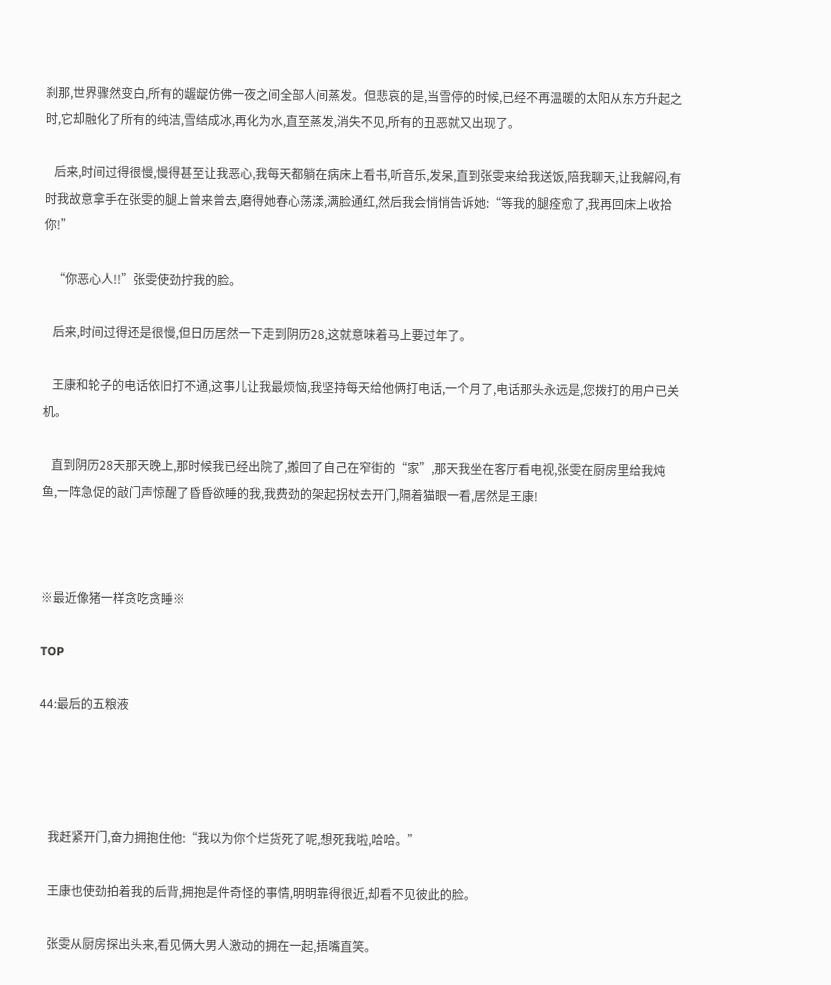刹那,世界骤然变白,所有的龌龊仿佛一夜之间全部人间蒸发。但悲哀的是,当雪停的时候,已经不再温暖的太阳从东方升起之时,它却融化了所有的纯洁,雪结成冰,再化为水,直至蒸发,消失不见,所有的丑恶就又出现了。

   后来,时间过得很慢,慢得甚至让我恶心,我每天都躺在病床上看书,听音乐,发呆,直到张雯来给我送饭,陪我聊天,让我解闷,有时我故意拿手在张雯的腿上曾来曾去,磨得她春心荡漾,满脸通红,然后我会悄悄告诉她:“等我的腿痊愈了,我再回床上收拾你!”

   “你恶心人!!”张雯使劲拧我的脸。

   后来,时间过得还是很慢,但日历居然一下走到阴历28,这就意味着马上要过年了。

   王康和轮子的电话依旧打不通,这事儿让我最烦恼,我坚持每天给他俩打电话,一个月了,电话那头永远是,您拨打的用户已关机。

   直到阴历28天那天晚上,那时候我已经出院了,搬回了自己在窄街的“家”,那天我坐在客厅看电视,张雯在厨房里给我炖鱼,一阵急促的敲门声惊醒了昏昏欲睡的我,我费劲的架起拐杖去开门,隔着猫眼一看,居然是王康!



※最近像猪一样贪吃贪睡※

TOP

44:最后的五粮液




   我赶紧开门,奋力拥抱住他:“我以为你个烂货死了呢,想死我啦,哈哈。”

   王康也使劲拍着我的后背,拥抱是件奇怪的事情,明明靠得很近,却看不见彼此的脸。

   张雯从厨房探出头来,看见俩大男人激动的拥在一起,捂嘴直笑。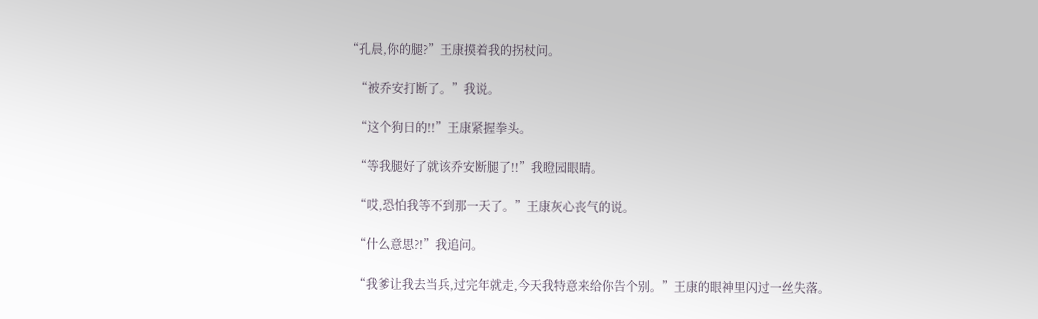“孔晨,你的腿?”王康摸着我的拐杖问。

   “被乔安打断了。”我说。

   “这个狗日的!!”王康紧握拳头。

   “等我腿好了就该乔安断腿了!!”我瞪园眼睛。

   “哎,恐怕我等不到那一天了。”王康灰心丧气的说。

   “什么意思?!”我追问。

   “我爹让我去当兵,过完年就走,今天我特意来给你告个别。”王康的眼神里闪过一丝失落。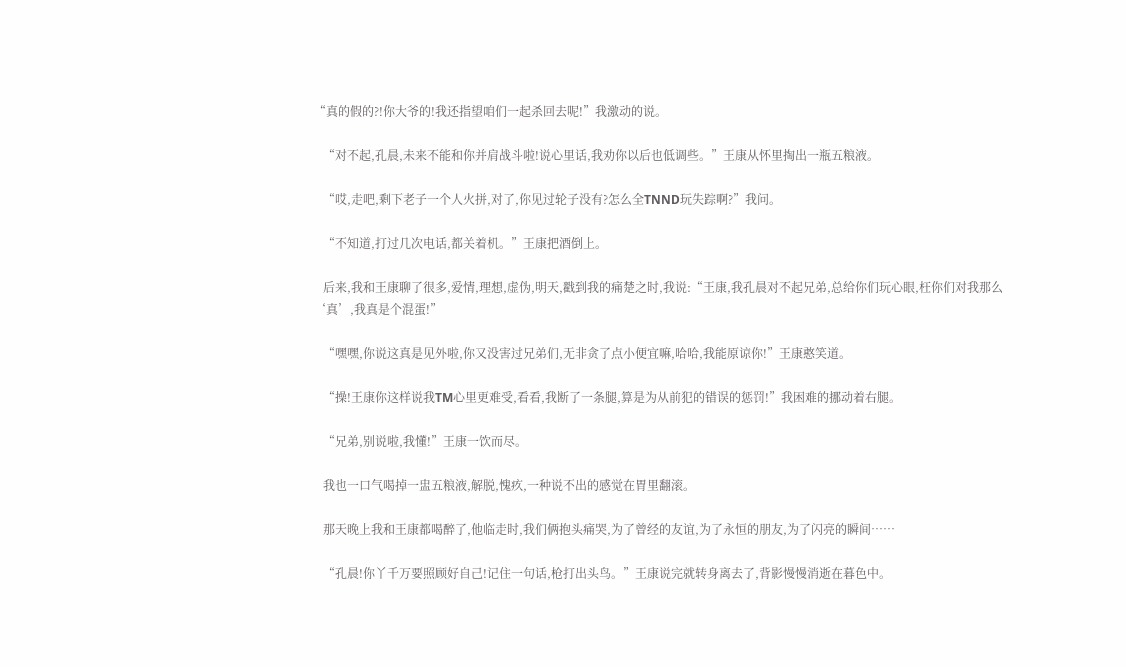“真的假的?!你大爷的!我还指望咱们一起杀回去呢!”我激动的说。

   “对不起,孔晨,未来不能和你并肩战斗啦!说心里话,我劝你以后也低调些。”王康从怀里掏出一瓶五粮液。

   “哎,走吧,剩下老子一个人火拼,对了,你见过轮子没有?怎么全TNND玩失踪啊?”我问。

   “不知道,打过几次电话,都关着机。”王康把酒倒上。

   后来,我和王康聊了很多,爱情,理想,虚伪,明天,戳到我的痛楚之时,我说:“王康,我孔晨对不起兄弟,总给你们玩心眼,枉你们对我那么‘真’,我真是个混蛋!”

   “嘿嘿,你说这真是见外啦,你又没害过兄弟们,无非贪了点小便宜嘛,哈哈,我能原谅你!”王康憨笑道。

   “操!王康你这样说我TM心里更难受,看看,我断了一条腿,算是为从前犯的错误的惩罚!”我困难的挪动着右腿。

   “兄弟,别说啦,我懂!”王康一饮而尽。

   我也一口气喝掉一盅五粮液,解脱,愧疚,一种说不出的感觉在胃里翻滚。

   那天晚上我和王康都喝醉了,他临走时,我们俩抱头痛哭,为了曾经的友谊,为了永恒的朋友,为了闪亮的瞬间……

   “孔晨!你丫千万要照顾好自己!记住一句话,枪打出头鸟。”王康说完就转身离去了,背影慢慢消逝在暮色中。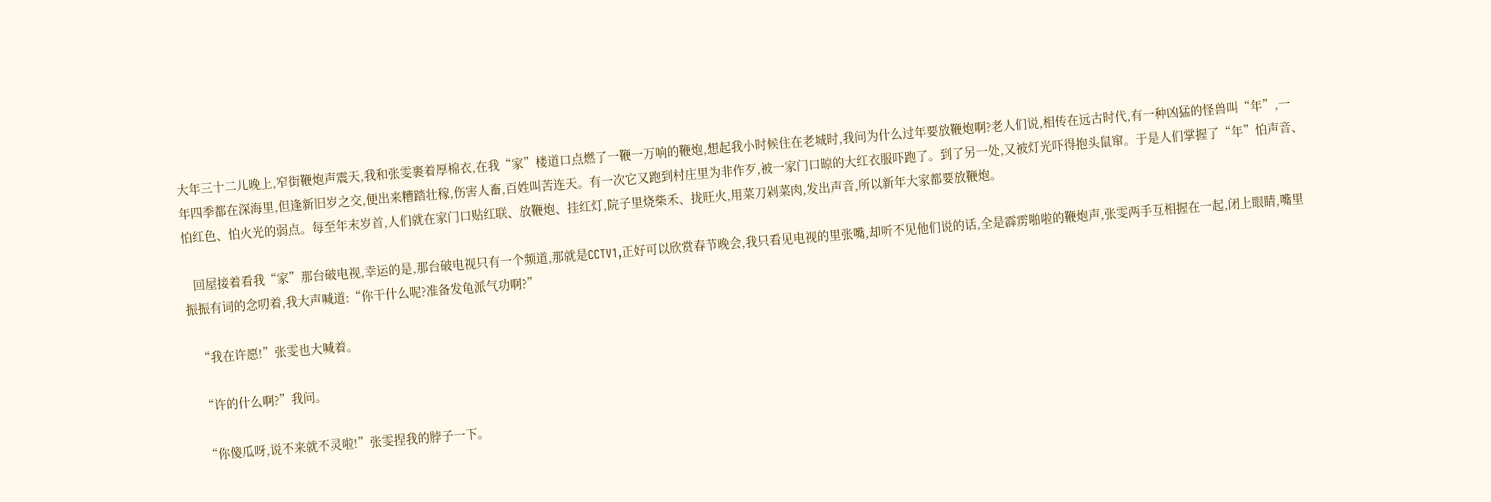大年三十二儿晚上,窄街鞭炮声震天,我和张雯裹着厚棉衣,在我“家”楼道口点燃了一鞭一万响的鞭炮,想起我小时候住在老城时,我问为什么过年要放鞭炮啊?老人们说,相传在远古时代,有一种凶猛的怪兽叫“年”,一年四季都在深海里,但逢新旧岁之交,便出来糟踏壮稼,伤害人畜,百姓叫苦连天。有一次它又跑到村庄里为非作歹,被一家门口晾的大红衣服吓跑了。到了另一处,又被灯光吓得抱头鼠窜。于是人们掌握了“年”怕声音、怕红色、怕火光的弱点。每至年末岁首,人们就在家门口贴红联、放鞭炮、挂红灯,院子里烧柴禾、拢旺火,用菜刀剁菜肉,发出声音,所以新年大家都要放鞭炮。

   回屋接着看我“家”那台破电视,幸运的是,那台破电视只有一个频道,那就是CCTV1,正好可以欣赏春节晚会,我只看见电视的里张嘴,却听不见他们说的话,全是霹雳啪啦的鞭炮声,张雯两手互相握在一起,闭上眼睛,嘴里振振有词的念叨着,我大声喊道:“你干什么呢?准备发龟派气功啊?”

   “我在许愿!”张雯也大喊着。

   “许的什么啊?”我问。

   “你傻瓜呀,说不来就不灵啦!”张雯捏我的脖子一下。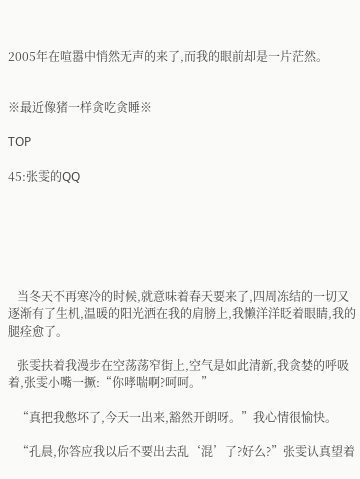2005年在喧嚣中悄然无声的来了,而我的眼前却是一片茫然。


※最近像猪一样贪吃贪睡※

TOP

45:张雯的QQ






   当冬天不再寒冷的时候,就意味着春天要来了,四周冻结的一切又逐渐有了生机,温暖的阳光洒在我的肩膀上,我懒洋洋眨着眼睛,我的腿痊愈了。

   张雯扶着我漫步在空荡荡窄街上,空气是如此清新,我贪婪的呼吸着,张雯小嘴一撅:“你哮喘啊?呵呵。”

   “真把我憋坏了,今天一出来,豁然开朗呀。”我心情很愉快。

   “孔晨,你答应我以后不要出去乱‘混’了?好么?”张雯认真望着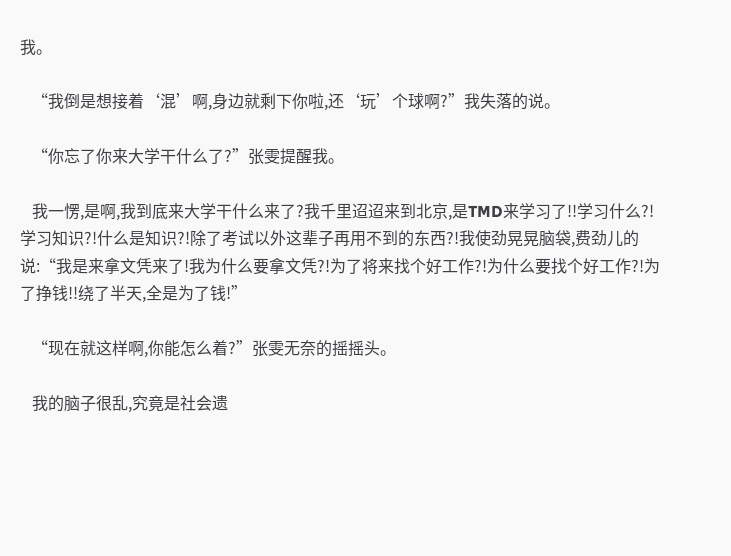我。

   “我倒是想接着‘混’啊,身边就剩下你啦,还‘玩’个球啊?”我失落的说。

   “你忘了你来大学干什么了?”张雯提醒我。

   我一愣,是啊,我到底来大学干什么来了?我千里迢迢来到北京,是TMD来学习了!!学习什么?!学习知识?!什么是知识?!除了考试以外这辈子再用不到的东西?!我使劲晃晃脑袋,费劲儿的说:“我是来拿文凭来了!我为什么要拿文凭?!为了将来找个好工作?!为什么要找个好工作?!为了挣钱!!绕了半天,全是为了钱!”

   “现在就这样啊,你能怎么着?”张雯无奈的摇摇头。

   我的脑子很乱,究竟是社会遗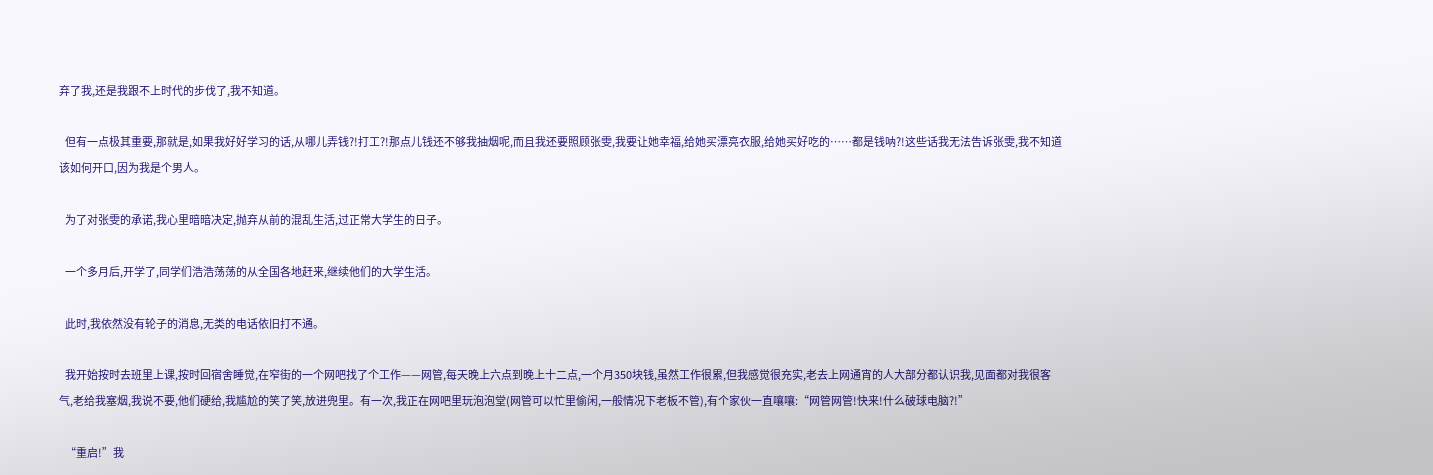弃了我,还是我跟不上时代的步伐了,我不知道。

   但有一点极其重要,那就是,如果我好好学习的话,从哪儿弄钱?!打工?!那点儿钱还不够我抽烟呢,而且我还要照顾张雯,我要让她幸福,给她买漂亮衣服,给她买好吃的……都是钱呐?!这些话我无法告诉张雯,我不知道该如何开口,因为我是个男人。

   为了对张雯的承诺,我心里暗暗决定,抛弃从前的混乱生活,过正常大学生的日子。

   一个多月后,开学了,同学们浩浩荡荡的从全国各地赶来,继续他们的大学生活。

   此时,我依然没有轮子的消息,无类的电话依旧打不通。

   我开始按时去班里上课,按时回宿舍睡觉,在窄街的一个网吧找了个工作——网管,每天晚上六点到晚上十二点,一个月350块钱,虽然工作很累,但我感觉很充实,老去上网通宵的人大部分都认识我,见面都对我很客气,老给我塞烟,我说不要,他们硬给,我尴尬的笑了笑,放进兜里。有一次,我正在网吧里玩泡泡堂(网管可以忙里偷闲,一般情况下老板不管),有个家伙一直嚷嚷:“网管网管!快来!什么破球电脑?!”

   “重启!”我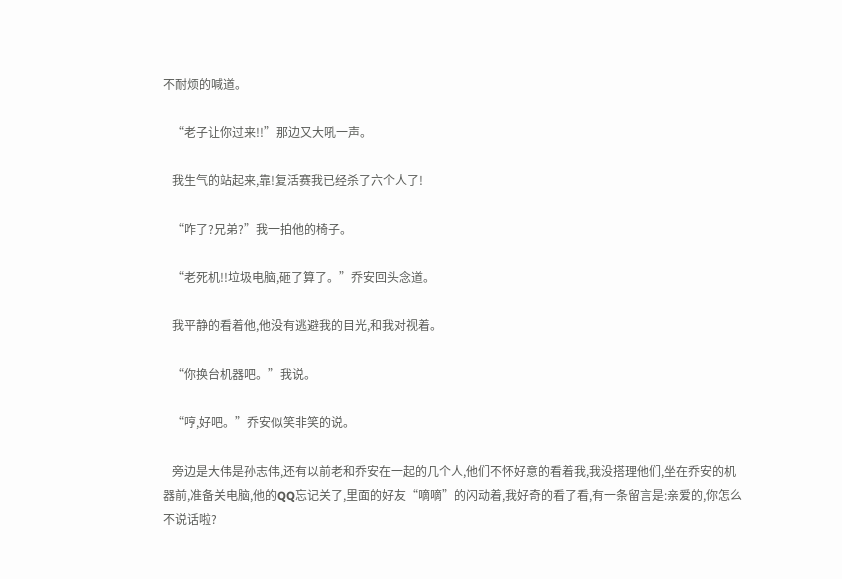不耐烦的喊道。

   “老子让你过来!!”那边又大吼一声。

   我生气的站起来,靠!复活赛我已经杀了六个人了!

   “咋了?兄弟?”我一拍他的椅子。

   “老死机!!垃圾电脑,砸了算了。”乔安回头念道。

   我平静的看着他,他没有逃避我的目光,和我对视着。

   “你换台机器吧。”我说。

   “哼,好吧。”乔安似笑非笑的说。

   旁边是大伟是孙志伟,还有以前老和乔安在一起的几个人,他们不怀好意的看着我,我没搭理他们,坐在乔安的机器前,准备关电脑,他的QQ忘记关了,里面的好友“嘀嘀”的闪动着,我好奇的看了看,有一条留言是:亲爱的,你怎么不说话啦?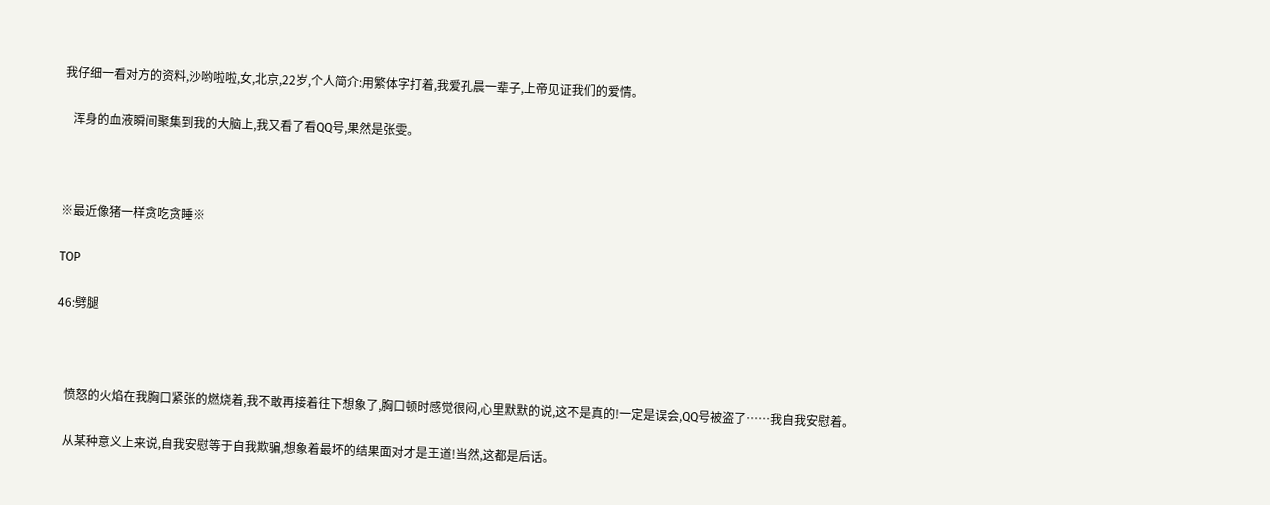我仔细一看对方的资料,沙哟啦啦,女,北京,22岁,个人简介:用繁体字打着,我爱孔晨一辈子,上帝见证我们的爱情。

   浑身的血液瞬间聚集到我的大脑上,我又看了看QQ号,果然是张雯。



※最近像猪一样贪吃贪睡※

TOP

46:劈腿



   愤怒的火焰在我胸口紧张的燃烧着,我不敢再接着往下想象了,胸口顿时感觉很闷,心里默默的说,这不是真的!一定是误会,QQ号被盗了……我自我安慰着。

   从某种意义上来说,自我安慰等于自我欺骗,想象着最坏的结果面对才是王道!当然,这都是后话。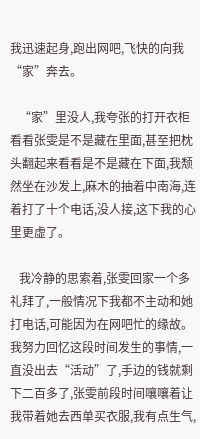我迅速起身,跑出网吧,飞快的向我“家”奔去。

   “家”里没人,我夸张的打开衣柜看看张雯是不是藏在里面,甚至把枕头翻起来看看是不是藏在下面,我颓然坐在沙发上,麻木的抽着中南海,连着打了十个电话,没人接,这下我的心里更虚了。

   我冷静的思索着,张雯回家一个多礼拜了,一般情况下我都不主动和她打电话,可能因为在网吧忙的缘故。我努力回忆这段时间发生的事情,一直没出去“活动”了,手边的钱就剩下二百多了,张雯前段时间嚷嚷着让我带着她去西单买衣服,我有点生气,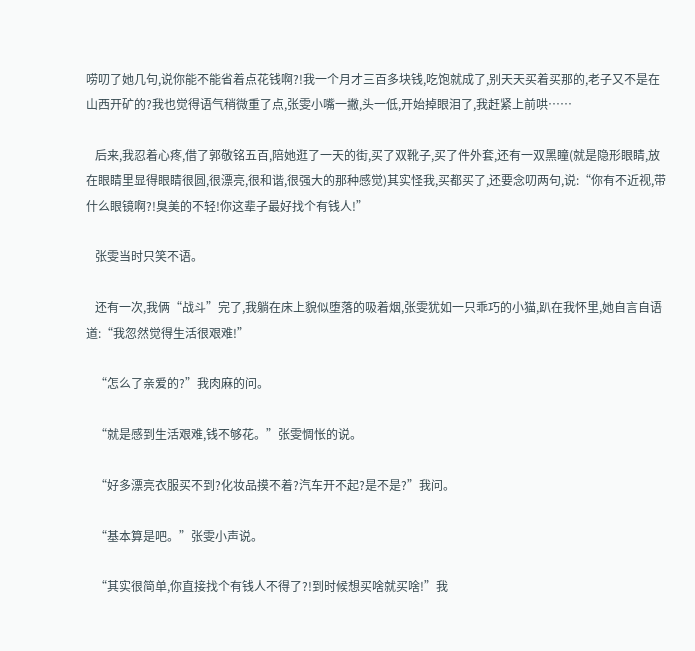唠叨了她几句,说你能不能省着点花钱啊?!我一个月才三百多块钱,吃饱就成了,别天天买着买那的,老子又不是在山西开矿的?我也觉得语气稍微重了点,张雯小嘴一撇,头一低,开始掉眼泪了,我赶紧上前哄……

   后来,我忍着心疼,借了郭敬铭五百,陪她逛了一天的街,买了双靴子,买了件外套,还有一双黑瞳(就是隐形眼睛,放在眼睛里显得眼睛很圆,很漂亮,很和谐,很强大的那种感觉)其实怪我,买都买了,还要念叨两句,说:“你有不近视,带什么眼镜啊?!臭美的不轻!你这辈子最好找个有钱人!”

   张雯当时只笑不语。

   还有一次,我俩“战斗”完了,我躺在床上貌似堕落的吸着烟,张雯犹如一只乖巧的小猫,趴在我怀里,她自言自语道:“我忽然觉得生活很艰难!”

   “怎么了亲爱的?”我肉麻的问。

   “就是感到生活艰难,钱不够花。”张雯惆怅的说。

   “好多漂亮衣服买不到?化妆品摸不着?汽车开不起?是不是?”我问。

   “基本算是吧。”张雯小声说。

   “其实很简单,你直接找个有钱人不得了?!到时候想买啥就买啥!”我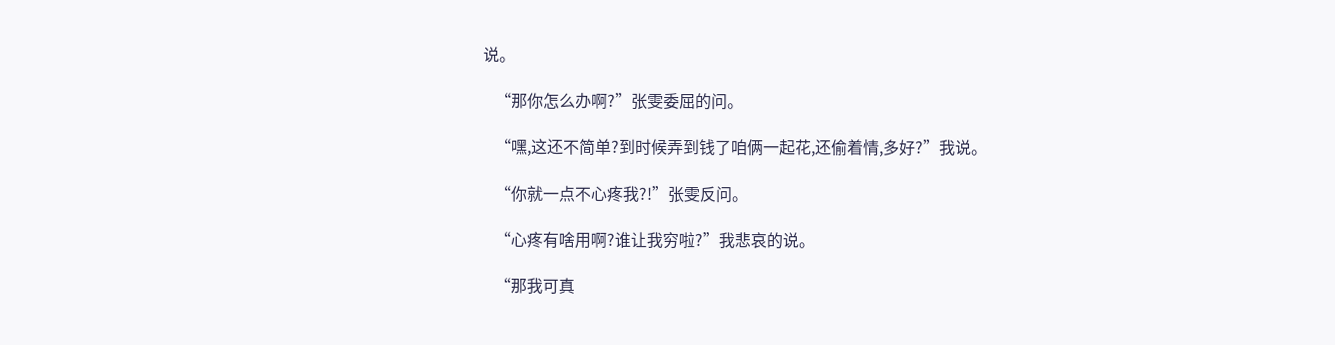说。

   “那你怎么办啊?”张雯委屈的问。

   “嘿,这还不简单?到时候弄到钱了咱俩一起花,还偷着情,多好?”我说。

   “你就一点不心疼我?!”张雯反问。

   “心疼有啥用啊?谁让我穷啦?”我悲哀的说。

   “那我可真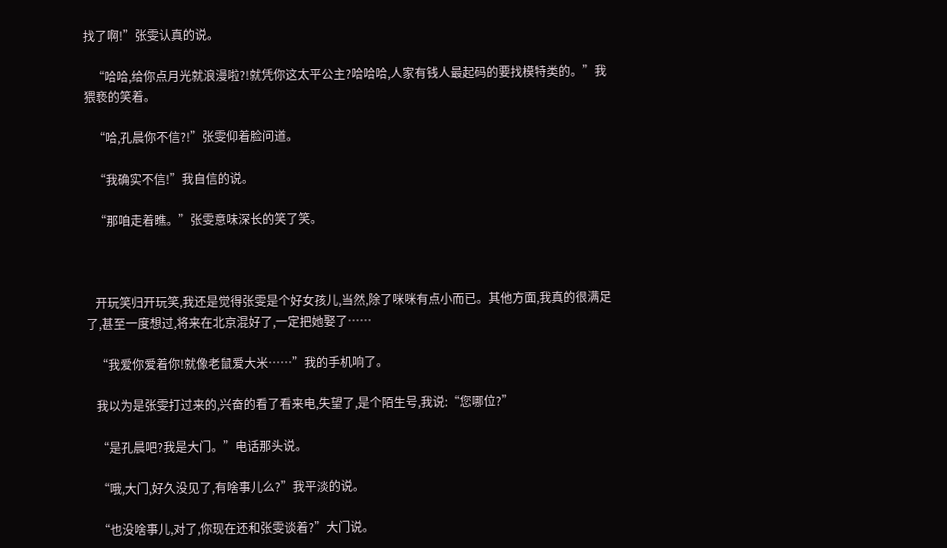找了啊!”张雯认真的说。

   “哈哈,给你点月光就浪漫啦?!就凭你这太平公主?哈哈哈,人家有钱人最起码的要找模特类的。”我猥亵的笑着。

   “哈,孔晨你不信?!”张雯仰着脸问道。

   “我确实不信!”我自信的说。

   “那咱走着瞧。”张雯意味深长的笑了笑。



   开玩笑归开玩笑,我还是觉得张雯是个好女孩儿,当然,除了咪咪有点小而已。其他方面,我真的很满足了,甚至一度想过,将来在北京混好了,一定把她娶了……

   “我爱你爱着你!就像老鼠爱大米……”我的手机响了。

   我以为是张雯打过来的,兴奋的看了看来电,失望了,是个陌生号,我说:“您哪位?”

   “是孔晨吧?我是大门。”电话那头说。

   “哦,大门,好久没见了,有啥事儿么?”我平淡的说。

   “也没啥事儿,对了,你现在还和张雯谈着?”大门说。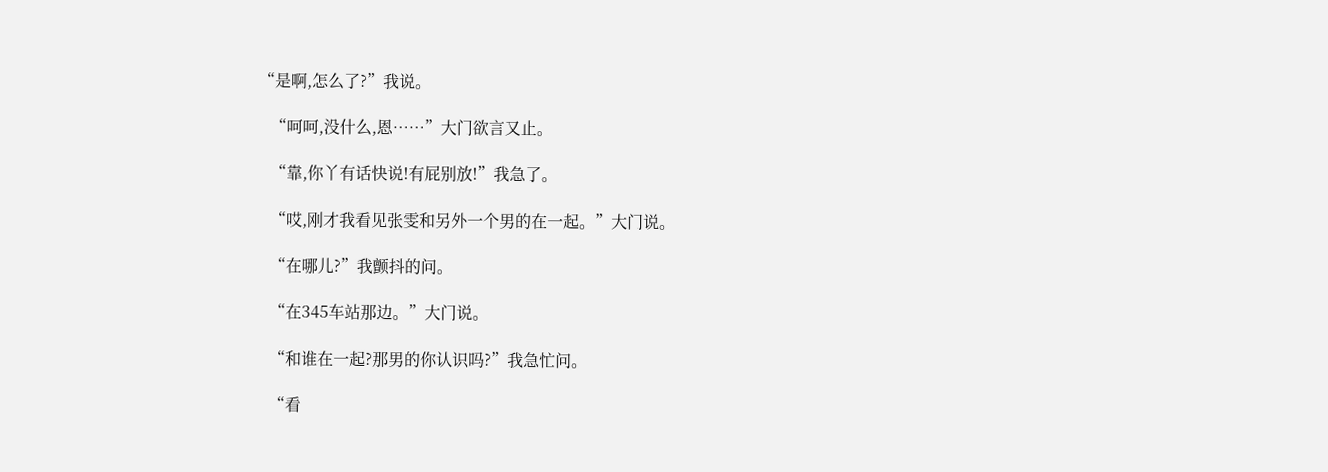“是啊,怎么了?”我说。

   “呵呵,没什么,恩……”大门欲言又止。

   “靠,你丫有话快说!有屁别放!”我急了。

   “哎,刚才我看见张雯和另外一个男的在一起。”大门说。

   “在哪儿?”我颤抖的问。

   “在345车站那边。”大门说。

   “和谁在一起?那男的你认识吗?”我急忙问。

   “看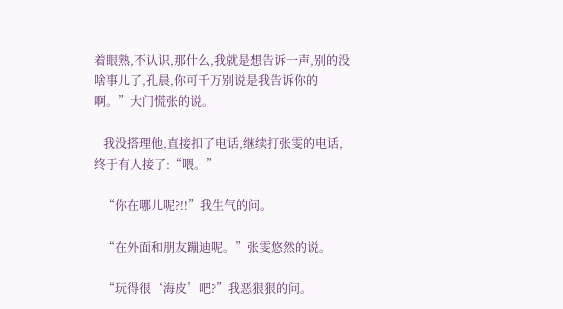着眼熟,不认识,那什么,我就是想告诉一声,别的没啥事儿了,孔晨,你可千万别说是我告诉你的啊。”大门慌张的说。

   我没搭理他,直接扣了电话,继续打张雯的电话,终于有人接了:“喂。”

   “你在哪儿呢?!!”我生气的问。

   “在外面和朋友蹦迪呢。”张雯悠然的说。

   “玩得很‘海皮’吧?”我恶狠狠的问。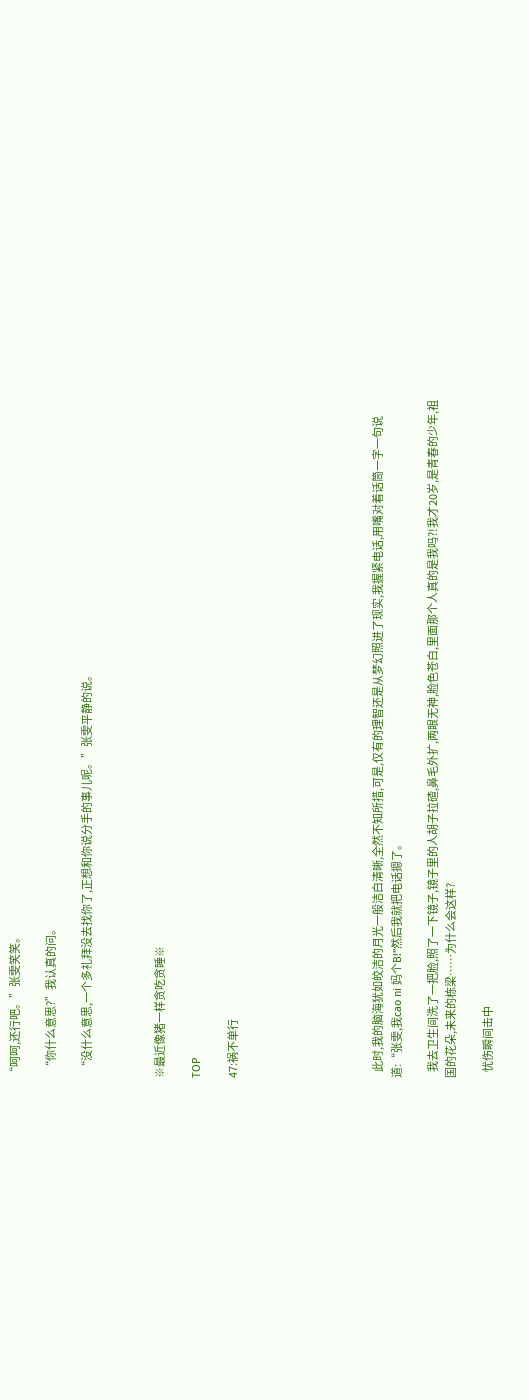“呵呵,还行吧。”张雯笑笑。

   “你什么意思?”我认真的问。

   “没什么意思,一个多礼拜没去找你了,正想和你说分手的事儿呢。”张雯平静的说。



※最近像猪一样贪吃贪睡※

TOP

47:祸不单行







   此时,我的脑海犹如皎洁的月光一般洁白清晰,全然不知所措,可是,仅有的理智还是从梦幻照进了现实,我握紧电话,用嘴对着话筒一字一句说道:“张雯,我cao ni 妈个B!”然后我就把电话摁了。

   我去卫生间洗了一把脸,照了一下镜子,镜子里的人胡子拉碴,鼻毛外扩,两眼无神,脸色苍白,里面那个人真的是我吗?!我才20岁,是青春的少年,祖国的花朵,未来的栋梁……为什么会这样?

   忧伤瞬间击中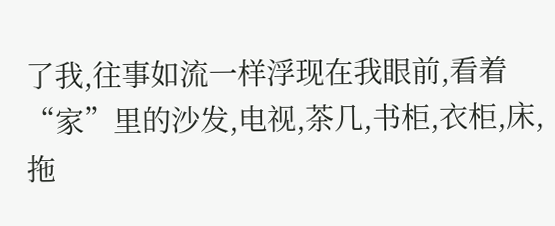了我,往事如流一样浮现在我眼前,看着“家”里的沙发,电视,茶几,书柜,衣柜,床,拖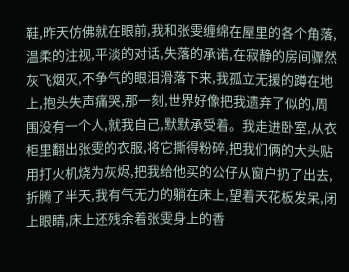鞋,昨天仿佛就在眼前,我和张雯缠绵在屋里的各个角落,温柔的注视,平淡的对话,失落的承诺,在寂静的房间骤然灰飞烟灭,不争气的眼泪滑落下来,我孤立无援的蹲在地上,抱头失声痛哭,那一刻,世界好像把我遗弃了似的,周围没有一个人,就我自己,默默承受着。我走进卧室,从衣柜里翻出张雯的衣服,将它撕得粉碎,把我们俩的大头贴用打火机烧为灰烬,把我给他买的公仔从窗户扔了出去,折腾了半天,我有气无力的躺在床上,望着天花板发呆,闭上眼睛,床上还残余着张雯身上的香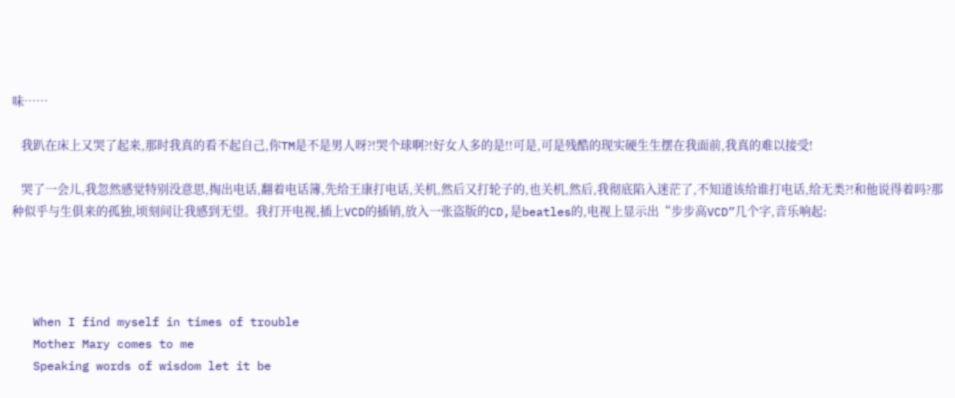味……

   我趴在床上又哭了起来,那时我真的看不起自己,你TM是不是男人呀?!哭个球啊?!好女人多的是!!可是,可是残酷的现实硬生生摆在我面前,我真的难以接受!

   哭了一会儿,我忽然感觉特别没意思,掏出电话,翻着电话簿,先给王康打电话,关机,然后又打轮子的,也关机,然后,我彻底陷入迷茫了,不知道该给谁打电话,给无类?!和他说得着吗?那种似乎与生俱来的孤独,顷刻间让我感到无望。我打开电视,插上VCD的插销,放入一张盗版的CD,是beatles的,电视上显示出“步步高VCD”几个字,音乐响起:




   When I find myself in times of trouble
   Mother Mary comes to me
   Speaking words of wisdom let it be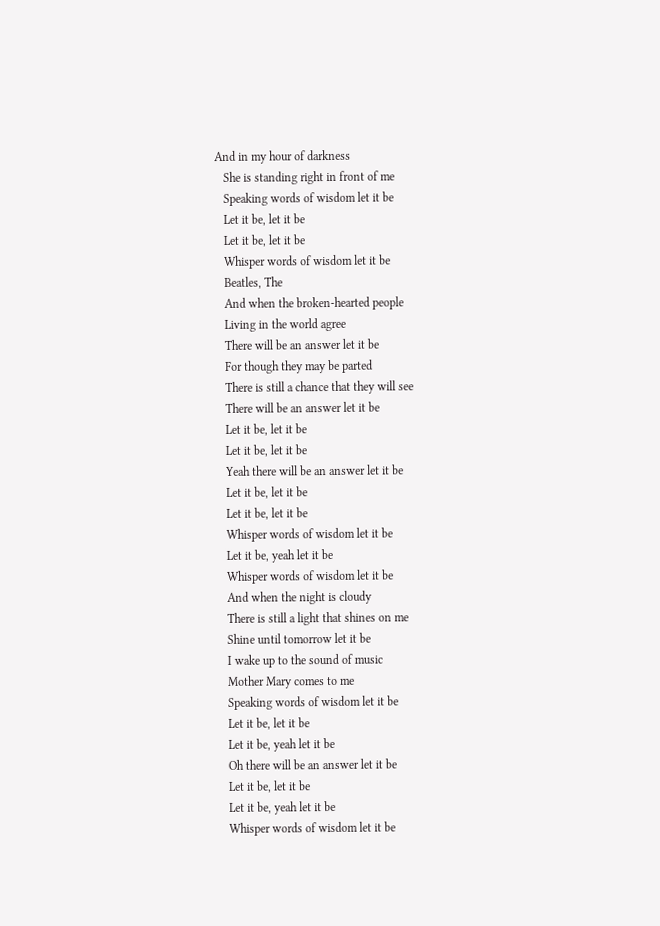And in my hour of darkness
   She is standing right in front of me
   Speaking words of wisdom let it be
   Let it be, let it be
   Let it be, let it be
   Whisper words of wisdom let it be
   Beatles, The
   And when the broken-hearted people
   Living in the world agree
   There will be an answer let it be
   For though they may be parted
   There is still a chance that they will see
   There will be an answer let it be
   Let it be, let it be
   Let it be, let it be
   Yeah there will be an answer let it be
   Let it be, let it be
   Let it be, let it be
   Whisper words of wisdom let it be
   Let it be, yeah let it be
   Whisper words of wisdom let it be
   And when the night is cloudy
   There is still a light that shines on me
   Shine until tomorrow let it be
   I wake up to the sound of music
   Mother Mary comes to me
   Speaking words of wisdom let it be
   Let it be, let it be
   Let it be, yeah let it be
   Oh there will be an answer let it be
   Let it be, let it be
   Let it be, yeah let it be
   Whisper words of wisdom let it be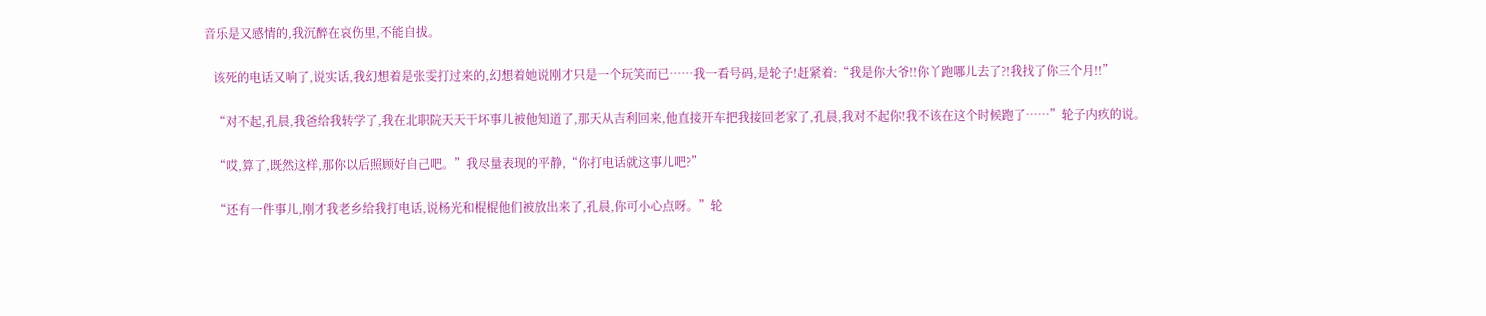音乐是又感情的,我沉醉在哀伤里,不能自拔。

   该死的电话又响了,说实话,我幻想着是张雯打过来的,幻想着她说刚才只是一个玩笑而已……我一看号码,是轮子!赶紧着:“我是你大爷!!你丫跑哪儿去了?!我找了你三个月!!”

   “对不起,孔晨,我爸给我转学了,我在北职院天天干坏事儿被他知道了,那天从吉利回来,他直接开车把我接回老家了,孔晨,我对不起你!我不该在这个时候跑了……”轮子内疚的说。

   “哎,算了,既然这样,那你以后照顾好自己吧。”我尽量表现的平静,“你打电话就这事儿吧?”

   “还有一件事儿,刚才我老乡给我打电话,说杨光和棍棍他们被放出来了,孔晨,你可小心点呀。”轮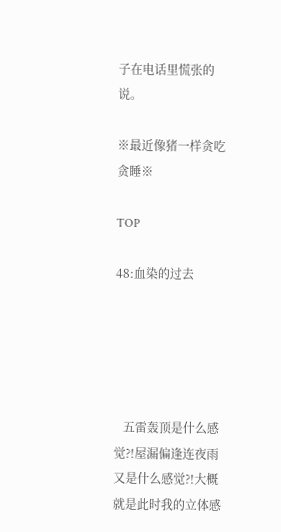子在电话里慌张的说。

※最近像猪一样贪吃贪睡※

TOP

48:血染的过去





   五雷轰顶是什么感觉?!屋漏偏逢连夜雨又是什么感觉?!大概就是此时我的立体感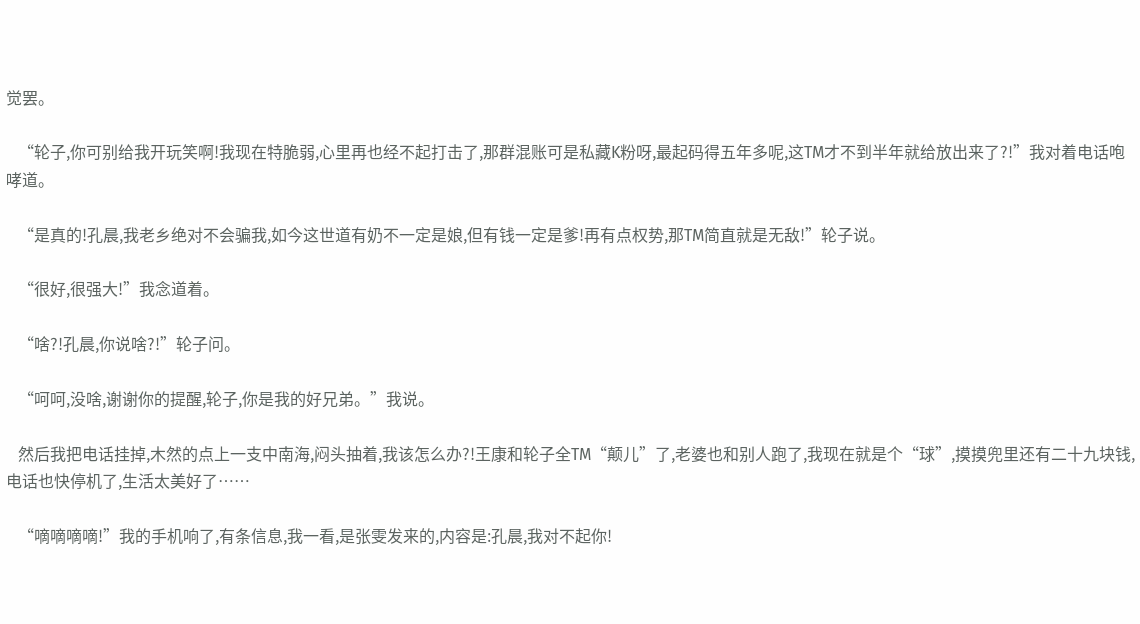觉罢。

   “轮子,你可别给我开玩笑啊!我现在特脆弱,心里再也经不起打击了,那群混账可是私藏K粉呀,最起码得五年多呢,这TM才不到半年就给放出来了?!”我对着电话咆哮道。

   “是真的!孔晨,我老乡绝对不会骗我,如今这世道有奶不一定是娘,但有钱一定是爹!再有点权势,那TM简直就是无敌!”轮子说。

   “很好,很强大!”我念道着。

   “啥?!孔晨,你说啥?!”轮子问。

   “呵呵,没啥,谢谢你的提醒,轮子,你是我的好兄弟。”我说。

   然后我把电话挂掉,木然的点上一支中南海,闷头抽着,我该怎么办?!王康和轮子全TM“颠儿”了,老婆也和别人跑了,我现在就是个“球”,摸摸兜里还有二十九块钱,电话也快停机了,生活太美好了……

   “嘀嘀嘀嘀!”我的手机响了,有条信息,我一看,是张雯发来的,内容是:孔晨,我对不起你!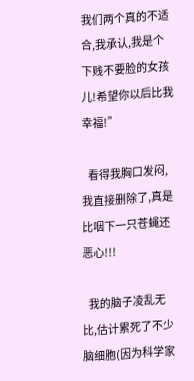我们两个真的不适合,我承认,我是个下贱不要脸的女孩儿!希望你以后比我幸福!”

   看得我胸口发闷,我直接删除了,真是比咽下一只苍蝇还恶心!!!

   我的脑子凌乱无比,估计累死了不少脑细胞(因为科学家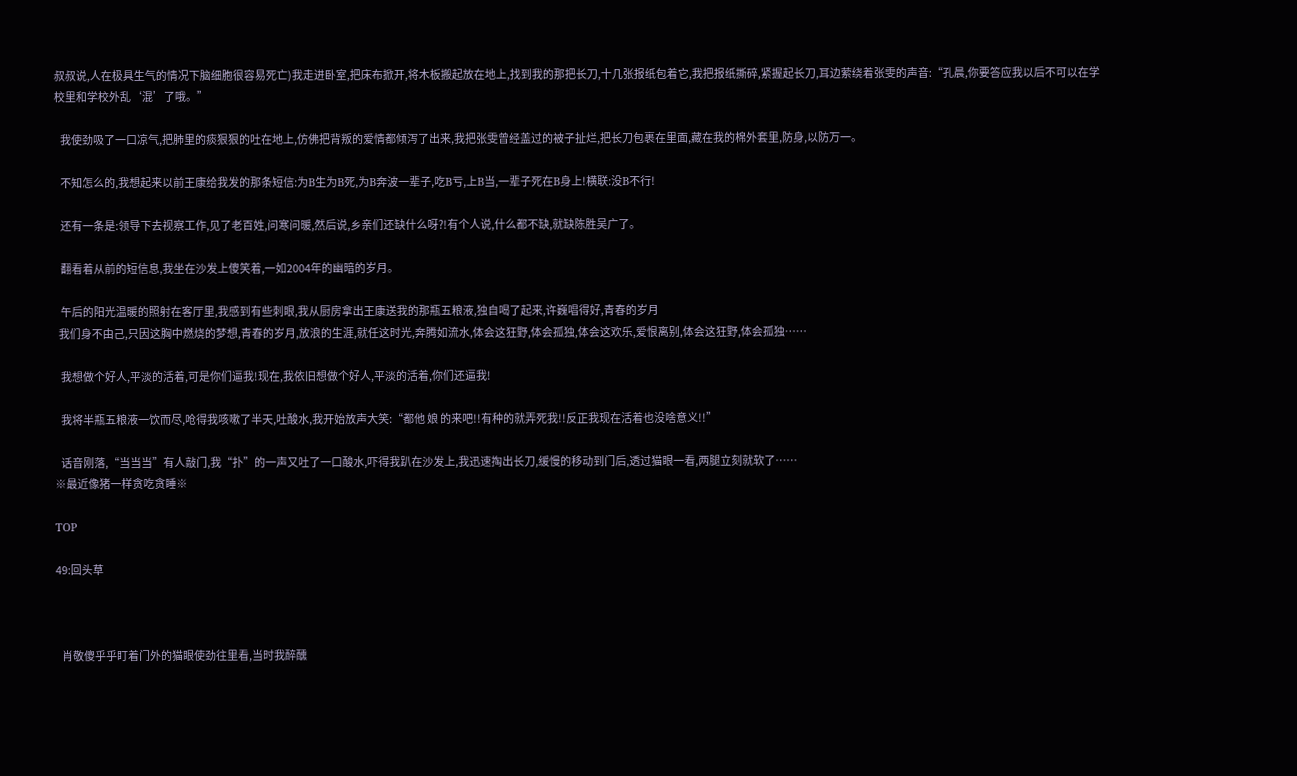叔叔说,人在极具生气的情况下脑细胞很容易死亡)我走进卧室,把床布掀开,将木板搬起放在地上,找到我的那把长刀,十几张报纸包着它,我把报纸撕碎,紧握起长刀,耳边萦绕着张雯的声音:“孔晨,你要答应我以后不可以在学校里和学校外乱‘混’了哦。”

   我使劲吸了一口凉气,把肺里的痰狠狠的吐在地上,仿佛把背叛的爱情都倾泻了出来,我把张雯曾经盖过的被子扯烂,把长刀包裹在里面,藏在我的棉外套里,防身,以防万一。

   不知怎么的,我想起来以前王康给我发的那条短信:为B生为B死,为B奔波一辈子,吃B亏,上B当,一辈子死在B身上!横联:没B不行!

   还有一条是:领导下去视察工作,见了老百姓,问寒问暖,然后说,乡亲们还缺什么呀?!有个人说,什么都不缺,就缺陈胜吴广了。

   翻看着从前的短信息,我坐在沙发上傻笑着,一如2004年的幽暗的岁月。

   午后的阳光温暖的照射在客厅里,我感到有些刺眼,我从厨房拿出王康送我的那瓶五粮液,独自喝了起来,许巍唱得好,青春的岁月
  我们身不由己,只因这胸中燃烧的梦想,青春的岁月,放浪的生涯,就任这时光,奔腾如流水,体会这狂野,体会孤独,体会这欢乐,爱恨离别,体会这狂野,体会孤独……

   我想做个好人,平淡的活着,可是你们逼我!现在,我依旧想做个好人,平淡的活着,你们还逼我!

   我将半瓶五粮液一饮而尽,呛得我咳嗽了半天,吐酸水,我开始放声大笑:“都他 娘 的来吧!!有种的就弄死我!!反正我现在活着也没啥意义!!”

   话音刚落,“当当当”有人敲门,我“扑”的一声又吐了一口酸水,吓得我趴在沙发上,我迅速掏出长刀,缓慢的移动到门后,透过猫眼一看,两腿立刻就软了……
※最近像猪一样贪吃贪睡※

TOP

49:回头草



   肖敬傻乎乎盯着门外的猫眼使劲往里看,当时我醉醺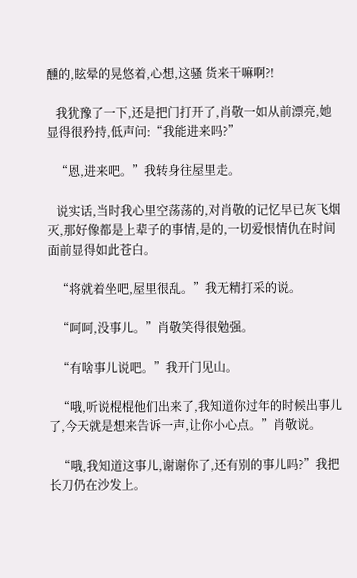醺的,眩晕的晃悠着,心想,这骚 货来干嘛啊?!

   我犹豫了一下,还是把门打开了,肖敬一如从前漂亮,她显得很矜持,低声问:“我能进来吗?”

   “恩,进来吧。”我转身往屋里走。

   说实话,当时我心里空荡荡的,对肖敬的记忆早已灰飞烟灭,那好像都是上辈子的事情,是的,一切爱恨情仇在时间面前显得如此苍白。

   “将就着坐吧,屋里很乱。”我无精打采的说。

   “呵呵,没事儿。”肖敬笑得很勉强。

   “有啥事儿说吧。”我开门见山。

   “哦,听说棍棍他们出来了,我知道你过年的时候出事儿了,今天就是想来告诉一声,让你小心点。”肖敬说。

   “哦,我知道这事儿,谢谢你了,还有别的事儿吗?”我把长刀仍在沙发上。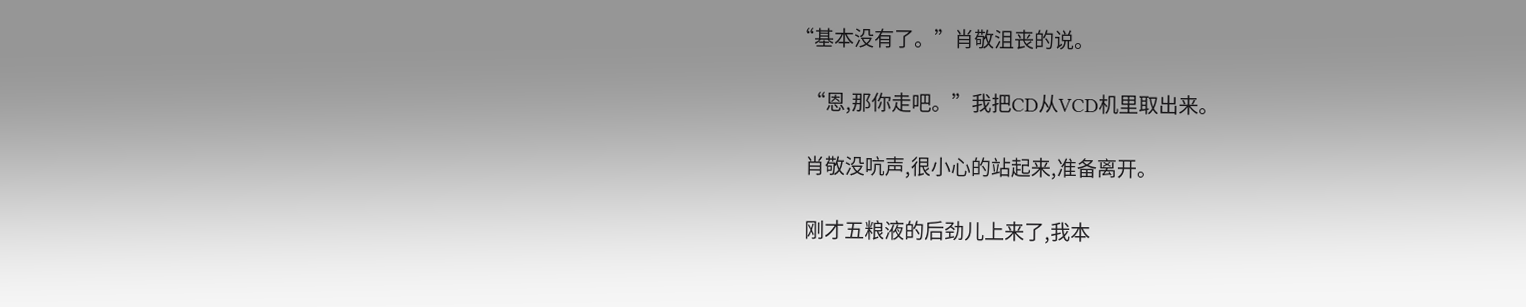“基本没有了。”肖敬沮丧的说。

   “恩,那你走吧。”我把CD从VCD机里取出来。

   肖敬没吭声,很小心的站起来,准备离开。

   刚才五粮液的后劲儿上来了,我本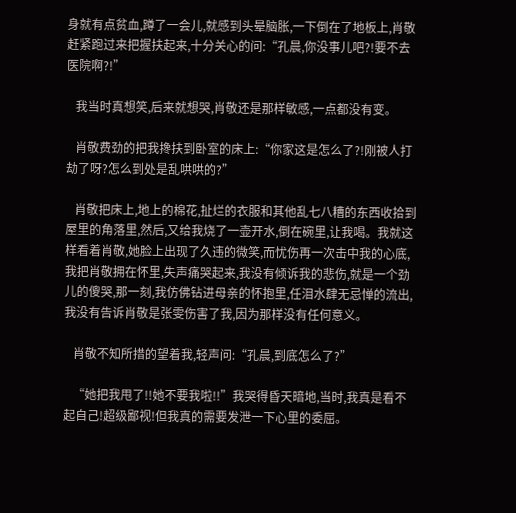身就有点贫血,蹲了一会儿,就感到头晕脑胀,一下倒在了地板上,肖敬赶紧跑过来把握扶起来,十分关心的问:“孔晨,你没事儿吧?!要不去医院啊?!”

   我当时真想笑,后来就想哭,肖敬还是那样敏感,一点都没有变。

   肖敬费劲的把我搀扶到卧室的床上:“你家这是怎么了?!刚被人打劫了呀?怎么到处是乱哄哄的?”

   肖敬把床上,地上的棉花,扯烂的衣服和其他乱七八糟的东西收拾到屋里的角落里,然后,又给我烧了一壶开水,倒在碗里,让我喝。我就这样看着肖敬,她脸上出现了久违的微笑,而忧伤再一次击中我的心底,我把肖敬拥在怀里,失声痛哭起来,我没有倾诉我的悲伤,就是一个劲儿的傻哭,那一刻,我仿佛钻进母亲的怀抱里,任泪水肆无忌惮的流出,我没有告诉肖敬是张雯伤害了我,因为那样没有任何意义。

   肖敬不知所措的望着我,轻声问:“孔晨,到底怎么了?”

   “她把我甩了!!她不要我啦!!”我哭得昏天暗地,当时,我真是看不起自己!超级鄙视!但我真的需要发泄一下心里的委屈。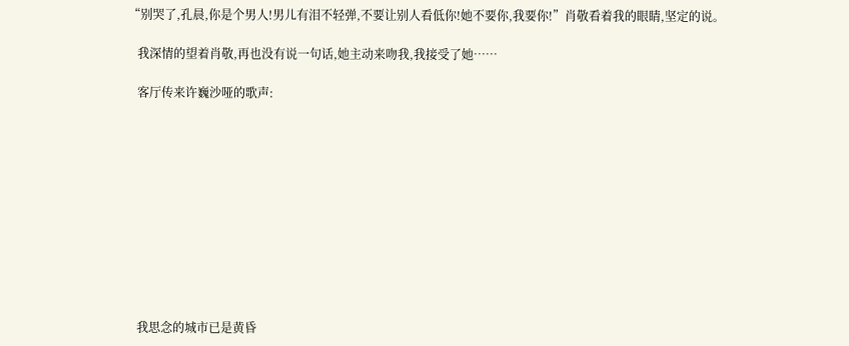“别哭了,孔晨,你是个男人!男儿有泪不轻弹,不要让别人看低你!她不要你,我要你!”肖敬看着我的眼睛,坚定的说。

   我深情的望着肖敬,再也没有说一句话,她主动来吻我,我接受了她……

   客厅传来许巍沙哑的歌声:











   我思念的城市已是黄昏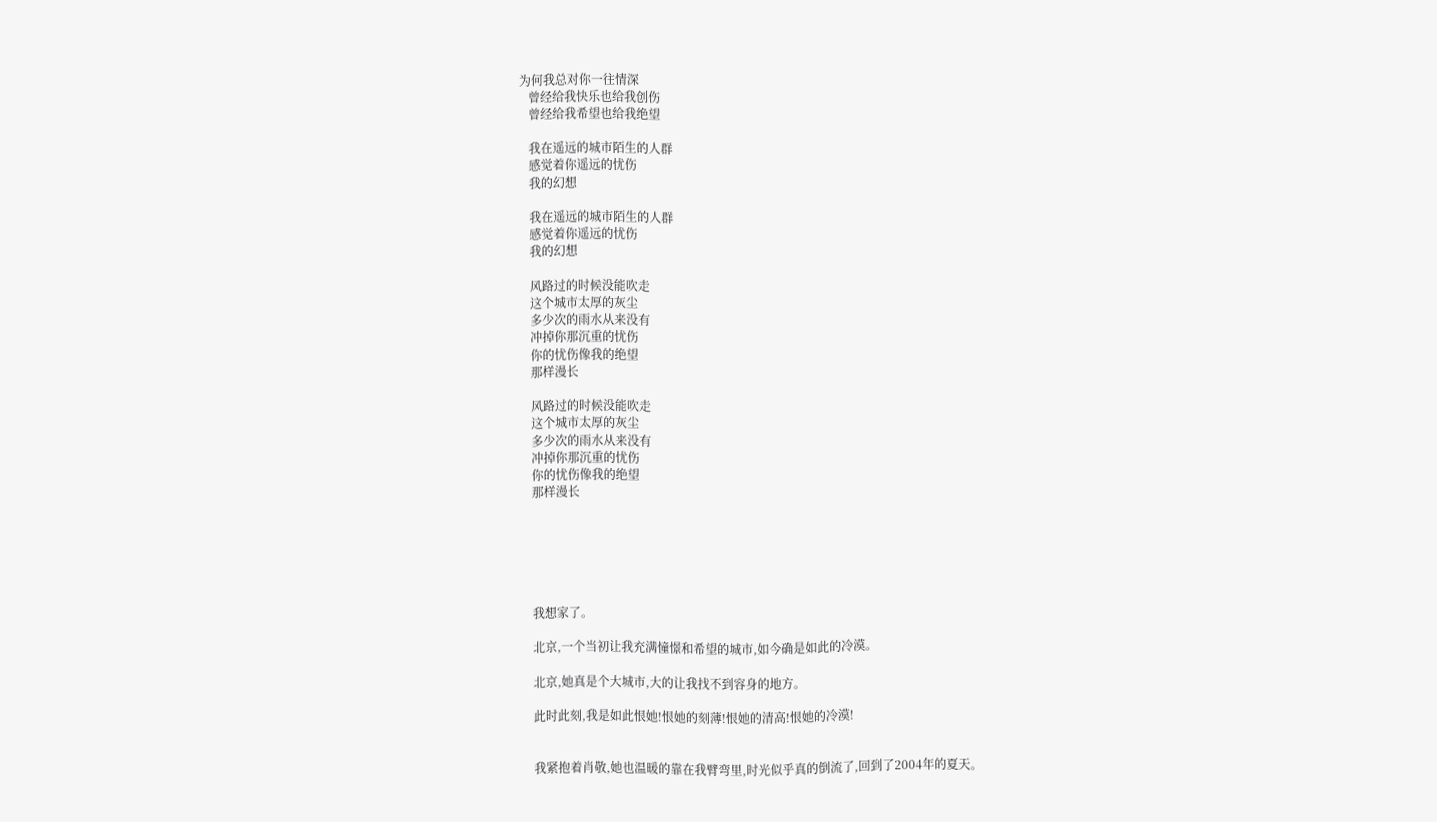为何我总对你一往情深
   曾经给我快乐也给我创伤
   曾经给我希望也给我绝望

   我在遥远的城市陌生的人群
   感觉着你遥远的忧伤
   我的幻想

   我在遥远的城市陌生的人群
   感觉着你遥远的忧伤
   我的幻想

   风路过的时候没能吹走
   这个城市太厚的灰尘
   多少次的雨水从来没有
   冲掉你那沉重的忧伤
   你的忧伤像我的绝望
   那样漫长

   风路过的时候没能吹走
   这个城市太厚的灰尘
   多少次的雨水从来没有
   冲掉你那沉重的忧伤
   你的忧伤像我的绝望
   那样漫长






   我想家了。

   北京,一个当初让我充满憧憬和希望的城市,如今确是如此的冷漠。

   北京,她真是个大城市,大的让我找不到容身的地方。

   此时此刻,我是如此恨她!恨她的刻薄!恨她的清高!恨她的冷漠!


   我紧抱着肖敬,她也温暖的靠在我臂弯里,时光似乎真的倒流了,回到了2004年的夏天。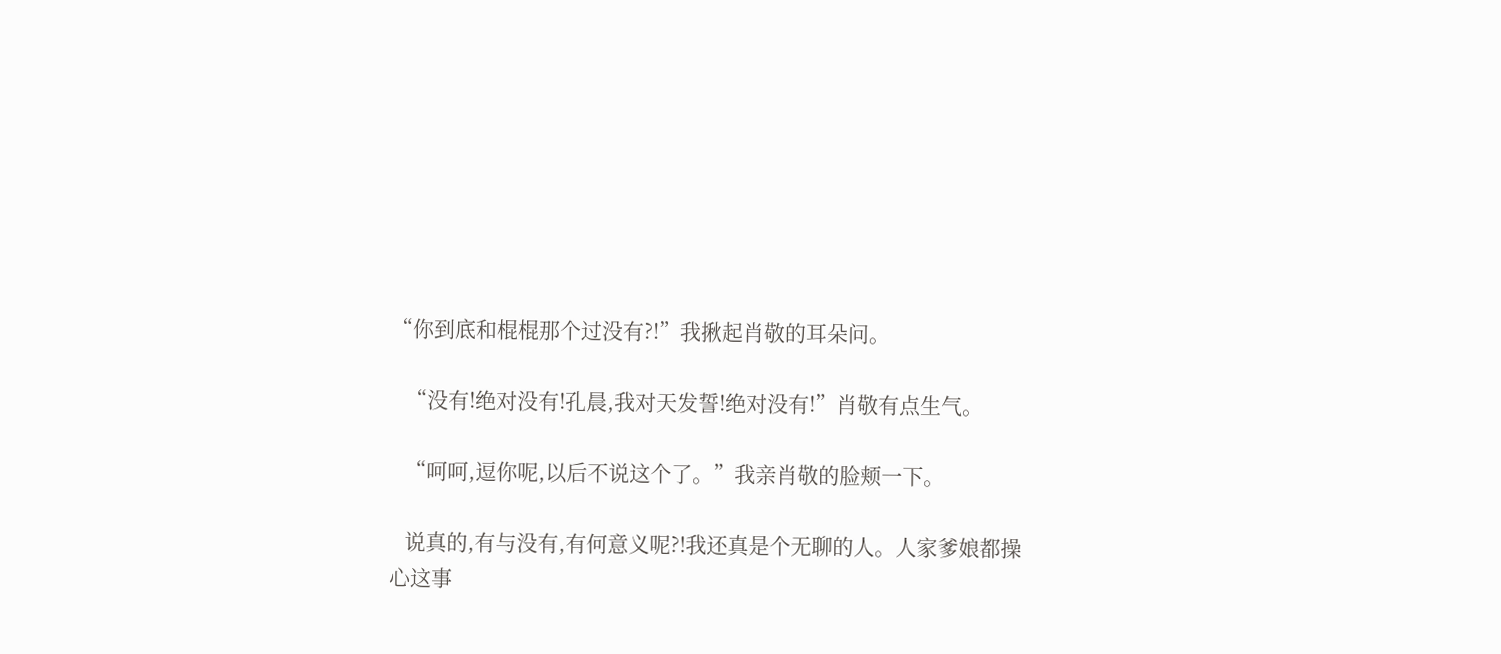“你到底和棍棍那个过没有?!”我揪起肖敬的耳朵问。

   “没有!绝对没有!孔晨,我对天发誓!绝对没有!”肖敬有点生气。

   “呵呵,逗你呢,以后不说这个了。”我亲肖敬的脸颊一下。

   说真的,有与没有,有何意义呢?!我还真是个无聊的人。人家爹娘都操心这事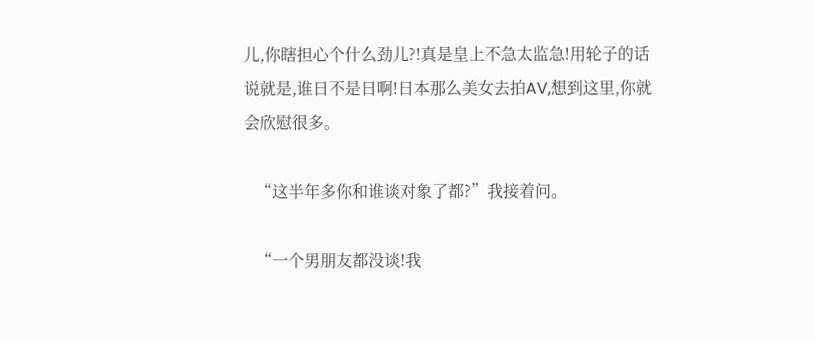儿,你瞎担心个什么劲儿?!真是皇上不急太监急!用轮子的话说就是,谁日不是日啊!日本那么美女去拍AV,想到这里,你就会欣慰很多。

   “这半年多你和谁谈对象了都?”我接着问。

   “一个男朋友都没谈!我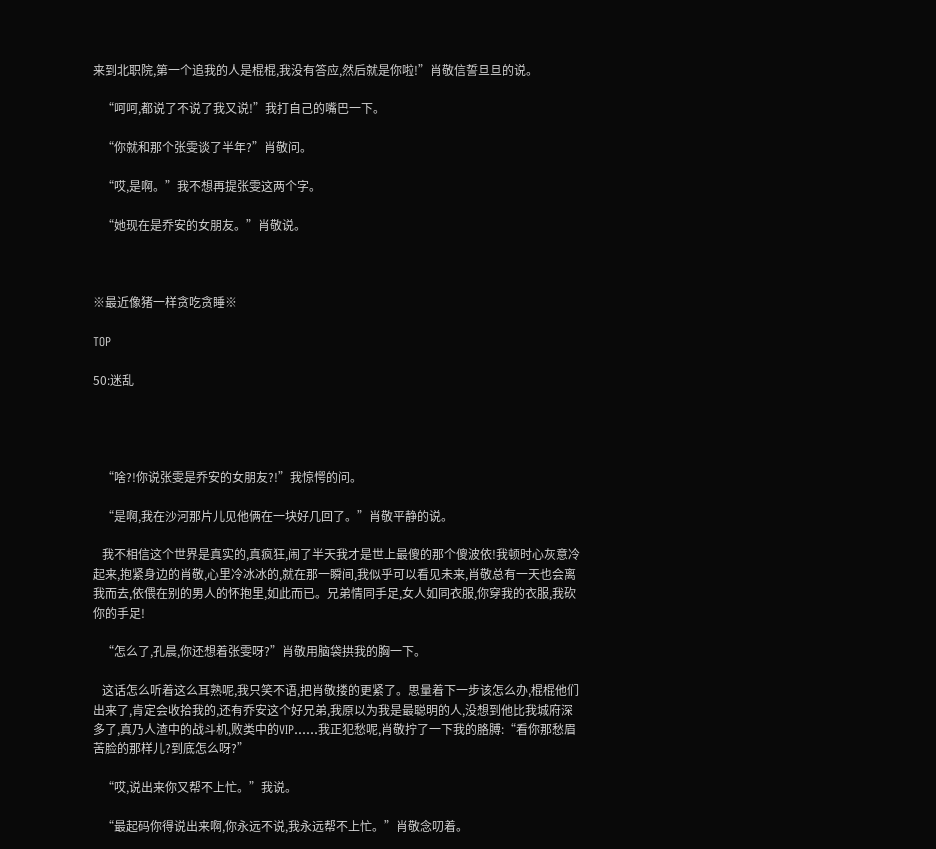来到北职院,第一个追我的人是棍棍,我没有答应,然后就是你啦!”肖敬信誓旦旦的说。

   “呵呵,都说了不说了我又说!”我打自己的嘴巴一下。

   “你就和那个张雯谈了半年?”肖敬问。

   “哎,是啊。”我不想再提张雯这两个字。

   “她现在是乔安的女朋友。”肖敬说。



※最近像猪一样贪吃贪睡※

TOP

50:迷乱




   “啥?!你说张雯是乔安的女朋友?!”我惊愕的问。

   “是啊,我在沙河那片儿见他俩在一块好几回了。”肖敬平静的说。

   我不相信这个世界是真实的,真疯狂,闹了半天我才是世上最傻的那个傻波依!我顿时心灰意冷起来,抱紧身边的肖敬,心里冷冰冰的,就在那一瞬间,我似乎可以看见未来,肖敬总有一天也会离我而去,依偎在别的男人的怀抱里,如此而已。兄弟情同手足,女人如同衣服,你穿我的衣服,我砍你的手足!

   “怎么了,孔晨,你还想着张雯呀?”肖敬用脑袋拱我的胸一下。

   这话怎么听着这么耳熟呢,我只笑不语,把肖敬搂的更紧了。思量着下一步该怎么办,棍棍他们出来了,肯定会收拾我的,还有乔安这个好兄弟,我原以为我是最聪明的人,没想到他比我城府深多了,真乃人渣中的战斗机,败类中的VIP……我正犯愁呢,肖敬拧了一下我的胳膊:“看你那愁眉苦脸的那样儿?到底怎么呀?”

   “哎,说出来你又帮不上忙。”我说。

   “最起码你得说出来啊,你永远不说,我永远帮不上忙。”肖敬念叨着。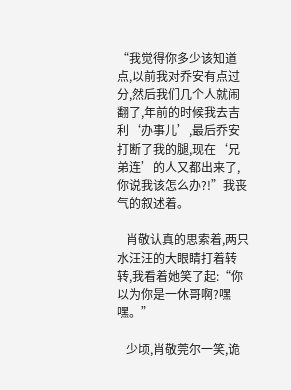“我觉得你多少该知道点,以前我对乔安有点过分,然后我们几个人就闹翻了,年前的时候我去吉利‘办事儿’,最后乔安打断了我的腿,现在‘兄弟连’的人又都出来了,你说我该怎么办?!”我丧气的叙述着。

   肖敬认真的思索着,两只水汪汪的大眼睛打着转转,我看着她笑了起:“你以为你是一休哥啊?嘿嘿。”

   少顷,肖敬莞尔一笑,诡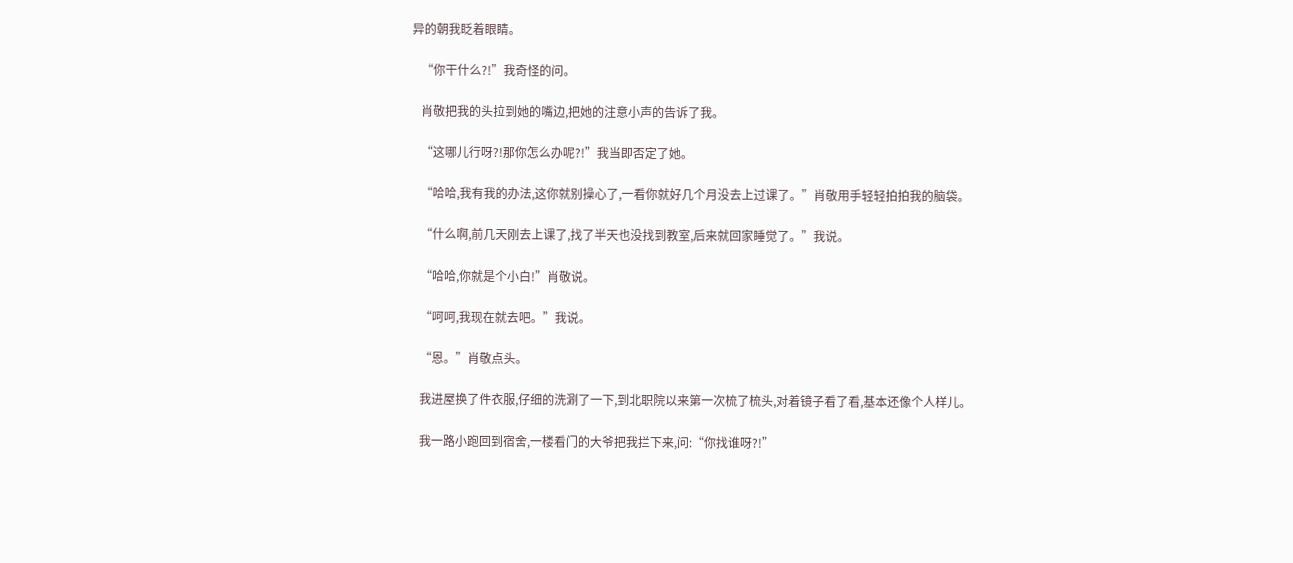异的朝我眨着眼睛。

   “你干什么?!”我奇怪的问。

   肖敬把我的头拉到她的嘴边,把她的注意小声的告诉了我。

   “这哪儿行呀?!那你怎么办呢?!”我当即否定了她。

   “哈哈,我有我的办法,这你就别操心了,一看你就好几个月没去上过课了。”肖敬用手轻轻拍拍我的脑袋。

   “什么啊,前几天刚去上课了,找了半天也没找到教室,后来就回家睡觉了。”我说。

   “哈哈,你就是个小白!”肖敬说。

   “呵呵,我现在就去吧。”我说。

   “恩。”肖敬点头。

   我进屋换了件衣服,仔细的洗涮了一下,到北职院以来第一次梳了梳头,对着镜子看了看,基本还像个人样儿。

   我一路小跑回到宿舍,一楼看门的大爷把我拦下来,问:“你找谁呀?!”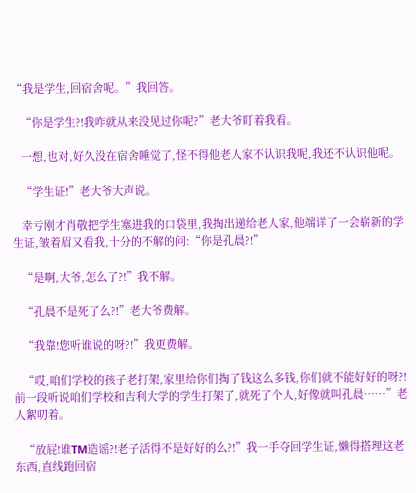“我是学生,回宿舍呢。”我回答。

   “你是学生?!我咋就从来没见过你呢?”老大爷盯着我看。

   一想,也对,好久没在宿舍睡觉了,怪不得他老人家不认识我呢,我还不认识他呢。

   “学生证!”老大爷大声说。

   幸亏刚才肖敬把学生塞进我的口袋里,我掏出递给老人家,他端详了一会崭新的学生证,皱着眉又看我,十分的不解的问:“你是孔晨?!”

   “是啊,大爷,怎么了?!”我不解。

   “孔晨不是死了么?!”老大爷费解。

   “我靠!您听谁说的呀?!”我更费解。

   “哎,咱们学校的孩子老打架,家里给你们掏了钱这么多钱,你们就不能好好的呀?!前一段听说咱们学校和吉利大学的学生打架了,就死了个人,好像就叫孔晨……”老人絮叨着。

   “放屁!谁TM造谣?!老子活得不是好好的么?!”我一手夺回学生证,懒得搭理这老东西,直线跑回宿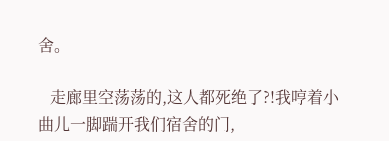舍。

   走廊里空荡荡的,这人都死绝了?!我哼着小曲儿一脚踹开我们宿舍的门,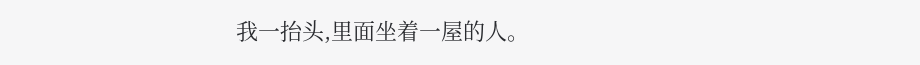我一抬头,里面坐着一屋的人。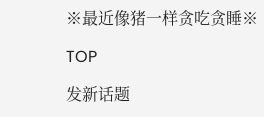※最近像猪一样贪吃贪睡※

TOP

发新话题